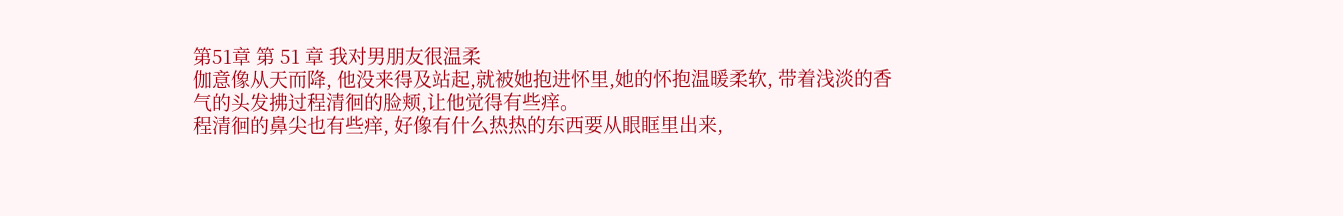第51章 第 51 章 我对男朋友很温柔
伽意像从天而降, 他没来得及站起,就被她抱进怀里,她的怀抱温暖柔软, 带着浅淡的香气的头发拂过程清徊的脸颊,让他觉得有些痒。
程清徊的鼻尖也有些痒, 好像有什么热热的东西要从眼眶里出来,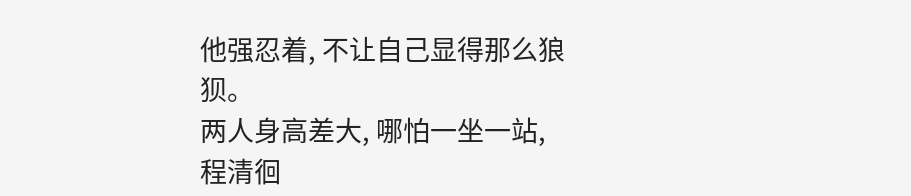他强忍着, 不让自己显得那么狼狈。
两人身高差大, 哪怕一坐一站, 程清徊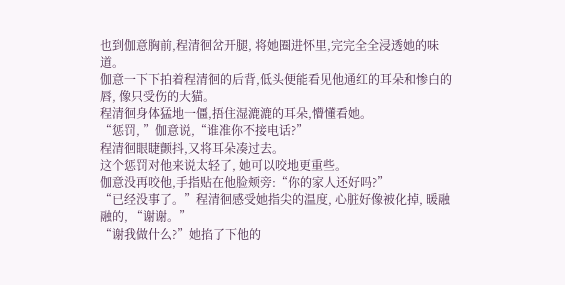也到伽意胸前,程清徊岔开腿, 将她圈进怀里,完完全全浸透她的味道。
伽意一下下拍着程清徊的后背,低头便能看见他通红的耳朵和惨白的唇, 像只受伤的大猫。
程清徊身体猛地一僵,捂住湿漉漉的耳朵,懵懂看她。
“惩罚, ”伽意说,“谁准你不接电话?”
程清徊眼睫颤抖,又将耳朵凑过去。
这个惩罚对他来说太轻了, 她可以咬地更重些。
伽意没再咬他,手指贴在他脸颊旁:“你的家人还好吗?”
“已经没事了。”程清徊感受她指尖的温度, 心脏好像被化掉, 暖融融的, “谢谢。”
“谢我做什么?”她掐了下他的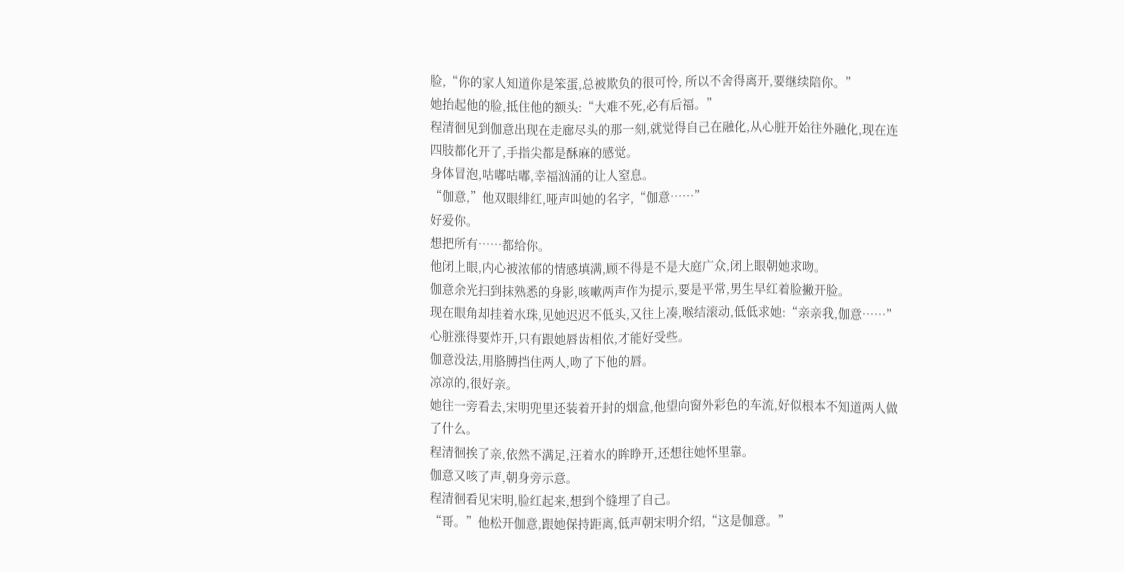脸,“你的家人知道你是笨蛋,总被欺负的很可怜, 所以不舍得离开,要继续陪你。”
她抬起他的脸,抵住他的额头:“大难不死,必有后福。”
程清徊见到伽意出现在走廊尽头的那一刻,就觉得自己在融化,从心脏开始往外融化,现在连四肢都化开了,手指尖都是酥麻的感觉。
身体冒泡,咕嘟咕嘟,幸福汹涌的让人窒息。
“伽意,”他双眼绯红,哑声叫她的名字,“伽意……”
好爱你。
想把所有……都给你。
他闭上眼,内心被浓郁的情感填满,顾不得是不是大庭广众,闭上眼朝她求吻。
伽意余光扫到抹熟悉的身影,咳嗽两声作为提示,要是平常,男生早红着脸撇开脸。
现在眼角却挂着水珠,见她迟迟不低头,又往上凑,喉结滚动,低低求她:“亲亲我,伽意……”
心脏涨得要炸开,只有跟她唇齿相依,才能好受些。
伽意没法,用胳膊挡住两人,吻了下他的唇。
凉凉的,很好亲。
她往一旁看去,宋明兜里还装着开封的烟盒,他望向窗外彩色的车流,好似根本不知道两人做了什么。
程清徊挨了亲,依然不满足,汪着水的眸睁开,还想往她怀里靠。
伽意又咳了声,朝身旁示意。
程清徊看见宋明,脸红起来,想到个缝埋了自己。
“哥。”他松开伽意,跟她保持距离,低声朝宋明介绍,“这是伽意。”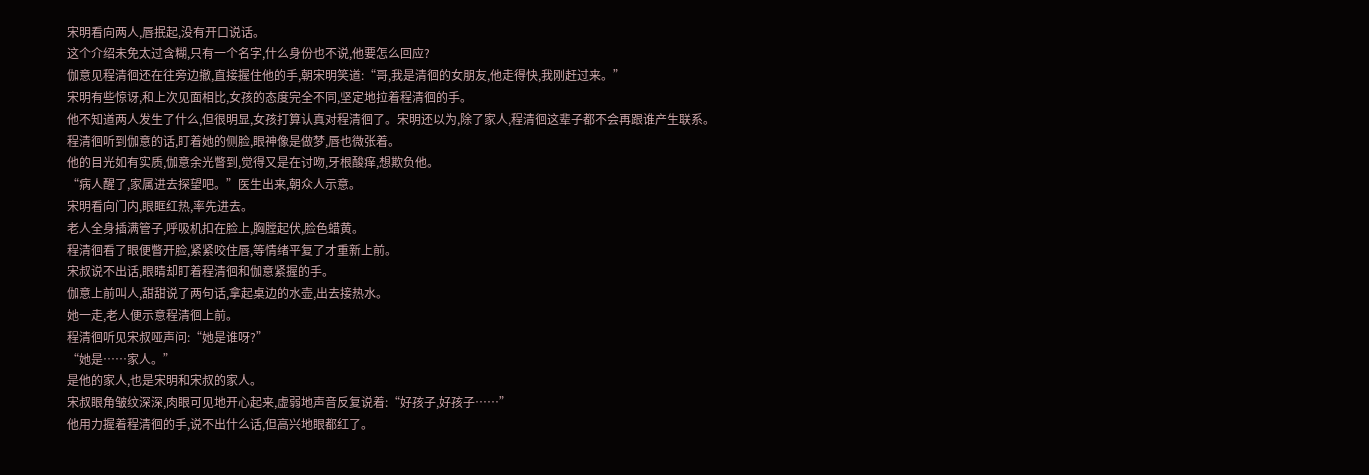宋明看向两人,唇抿起,没有开口说话。
这个介绍未免太过含糊,只有一个名字,什么身份也不说,他要怎么回应?
伽意见程清徊还在往旁边撤,直接握住他的手,朝宋明笑道:“哥,我是清徊的女朋友,他走得快,我刚赶过来。”
宋明有些惊讶,和上次见面相比,女孩的态度完全不同,坚定地拉着程清徊的手。
他不知道两人发生了什么,但很明显,女孩打算认真对程清徊了。宋明还以为,除了家人,程清徊这辈子都不会再跟谁产生联系。
程清徊听到伽意的话,盯着她的侧脸,眼神像是做梦,唇也微张着。
他的目光如有实质,伽意余光瞥到,觉得又是在讨吻,牙根酸痒,想欺负他。
“病人醒了,家属进去探望吧。”医生出来,朝众人示意。
宋明看向门内,眼眶红热,率先进去。
老人全身插满管子,呼吸机扣在脸上,胸膛起伏,脸色蜡黄。
程清徊看了眼便瞥开脸,紧紧咬住唇,等情绪平复了才重新上前。
宋叔说不出话,眼睛却盯着程清徊和伽意紧握的手。
伽意上前叫人,甜甜说了两句话,拿起桌边的水壶,出去接热水。
她一走,老人便示意程清徊上前。
程清徊听见宋叔哑声问:“她是谁呀?”
“她是……家人。”
是他的家人,也是宋明和宋叔的家人。
宋叔眼角皱纹深深,肉眼可见地开心起来,虚弱地声音反复说着:“好孩子,好孩子……”
他用力握着程清徊的手,说不出什么话,但高兴地眼都红了。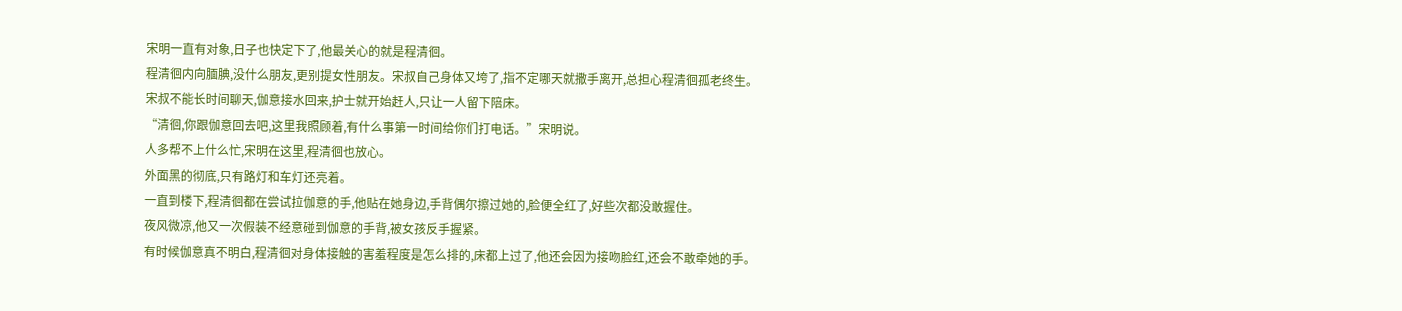宋明一直有对象,日子也快定下了,他最关心的就是程清徊。
程清徊内向腼腆,没什么朋友,更别提女性朋友。宋叔自己身体又垮了,指不定哪天就撒手离开,总担心程清徊孤老终生。
宋叔不能长时间聊天,伽意接水回来,护士就开始赶人,只让一人留下陪床。
“清徊,你跟伽意回去吧,这里我照顾着,有什么事第一时间给你们打电话。”宋明说。
人多帮不上什么忙,宋明在这里,程清徊也放心。
外面黑的彻底,只有路灯和车灯还亮着。
一直到楼下,程清徊都在尝试拉伽意的手,他贴在她身边,手背偶尔擦过她的,脸便全红了,好些次都没敢握住。
夜风微凉,他又一次假装不经意碰到伽意的手背,被女孩反手握紧。
有时候伽意真不明白,程清徊对身体接触的害羞程度是怎么排的,床都上过了,他还会因为接吻脸红,还会不敢牵她的手。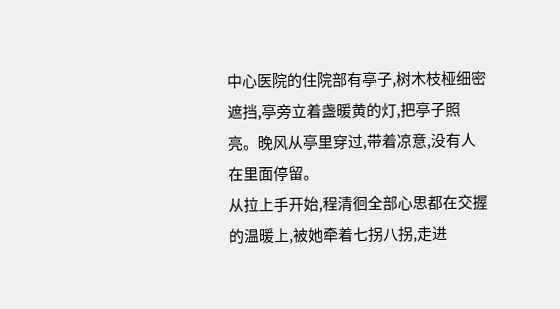中心医院的住院部有亭子,树木枝桠细密遮挡,亭旁立着盏暖黄的灯,把亭子照亮。晚风从亭里穿过,带着凉意,没有人在里面停留。
从拉上手开始,程清徊全部心思都在交握的温暖上,被她牵着七拐八拐,走进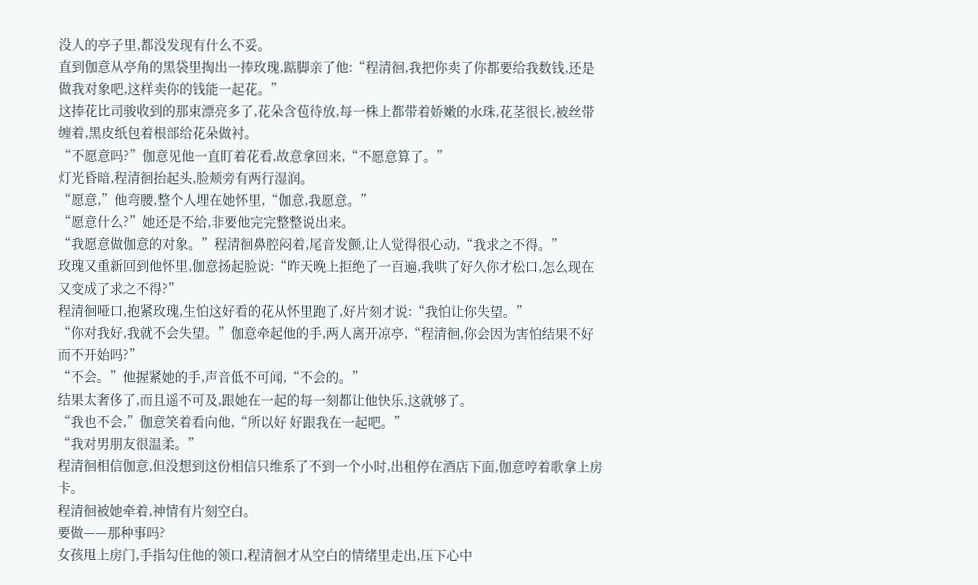没人的亭子里,都没发现有什么不妥。
直到伽意从亭角的黑袋里掏出一捧玫瑰,踮脚亲了他:“程清徊,我把你卖了你都要给我数钱,还是做我对象吧,这样卖你的钱能一起花。”
这捧花比司骏收到的那束漂亮多了,花朵含苞待放,每一株上都带着娇嫩的水珠,花茎很长,被丝带缠着,黑皮纸包着根部给花朵做衬。
“不愿意吗?”伽意见他一直盯着花看,故意拿回来,“不愿意算了。”
灯光昏暗,程清徊抬起头,脸颊旁有两行湿润。
“愿意,”他弯腰,整个人埋在她怀里,“伽意,我愿意。”
“愿意什么?”她还是不给,非要他完完整整说出来。
“我愿意做伽意的对象。”程清徊鼻腔闷着,尾音发颤,让人觉得很心动,“我求之不得。”
玫瑰又重新回到他怀里,伽意扬起脸说:“昨天晚上拒绝了一百遍,我哄了好久你才松口,怎么现在又变成了求之不得?”
程清徊哑口,抱紧玫瑰,生怕这好看的花从怀里跑了,好片刻才说:“我怕让你失望。”
“你对我好,我就不会失望。”伽意牵起他的手,两人离开凉亭,“程清徊,你会因为害怕结果不好而不开始吗?”
“不会。”他握紧她的手,声音低不可闻,“不会的。”
结果太奢侈了,而且遥不可及,跟她在一起的每一刻都让他快乐,这就够了。
“我也不会,”伽意笑着看向他,“所以好 好跟我在一起吧。”
“我对男朋友很温柔。”
程清徊相信伽意,但没想到这份相信只维系了不到一个小时,出租停在酒店下面,伽意哼着歌拿上房卡。
程清徊被她牵着,神情有片刻空白。
要做——那种事吗?
女孩甩上房门,手指勾住他的领口,程清徊才从空白的情绪里走出,压下心中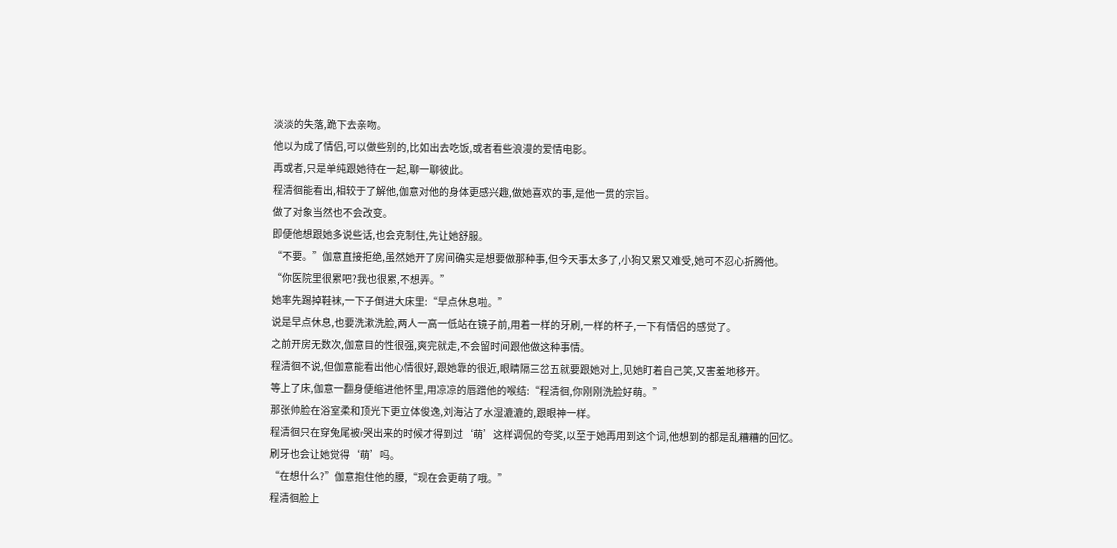淡淡的失落,跪下去亲吻。
他以为成了情侣,可以做些别的,比如出去吃饭,或者看些浪漫的爱情电影。
再或者,只是单纯跟她待在一起,聊一聊彼此。
程清徊能看出,相较于了解他,伽意对他的身体更感兴趣,做她喜欢的事,是他一贯的宗旨。
做了对象当然也不会改变。
即便他想跟她多说些话,也会克制住,先让她舒服。
“不要。”伽意直接拒绝,虽然她开了房间确实是想要做那种事,但今天事太多了,小狗又累又难受,她可不忍心折腾他。
“你医院里很累吧?我也很累,不想弄。”
她率先踢掉鞋袜,一下子倒进大床里:“早点休息啦。”
说是早点休息,也要洗漱洗脸,两人一高一低站在镜子前,用着一样的牙刷,一样的杯子,一下有情侣的感觉了。
之前开房无数次,伽意目的性很强,爽完就走,不会留时间跟他做这种事情。
程清徊不说,但伽意能看出他心情很好,跟她靠的很近,眼睛隔三岔五就要跟她对上,见她盯着自己笑,又害羞地移开。
等上了床,伽意一翻身便缩进他怀里,用凉凉的唇蹭他的喉结:“程清徊,你刚刚洗脸好萌。”
那张帅脸在浴室柔和顶光下更立体俊逸,刘海沾了水湿漉漉的,跟眼神一样。
程清徊只在穿兔尾被r哭出来的时候才得到过‘萌’这样调侃的夸奖,以至于她再用到这个词,他想到的都是乱糟糟的回忆。
刷牙也会让她觉得‘萌’吗。
“在想什么?”伽意抱住他的腰,“现在会更萌了哦。”
程清徊脸上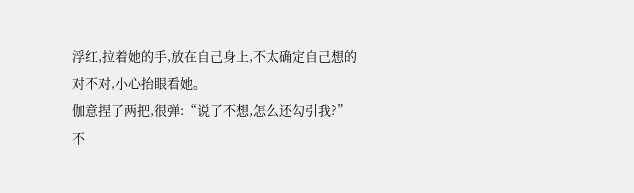浮红,拉着她的手,放在自己身上,不太确定自己想的对不对,小心抬眼看她。
伽意捏了两把,很弹:“说了不想,怎么还勾引我?”
不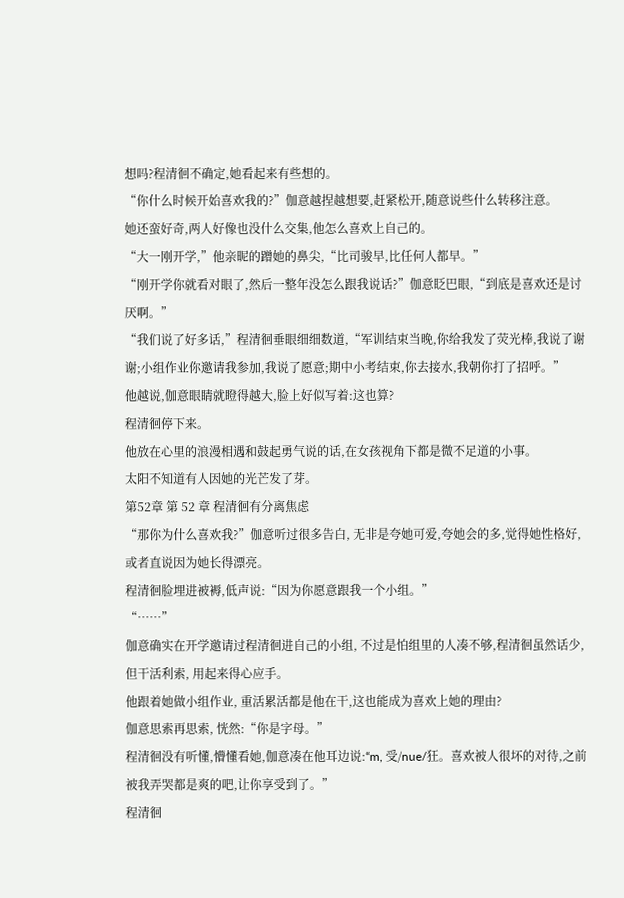想吗?程清徊不确定,她看起来有些想的。
“你什么时候开始喜欢我的?”伽意越捏越想要,赶紧松开,随意说些什么转移注意。
她还蛮好奇,两人好像也没什么交集,他怎么喜欢上自己的。
“大一刚开学,”他亲昵的蹭她的鼻尖,“比司骏早,比任何人都早。”
“刚开学你就看对眼了,然后一整年没怎么跟我说话?”伽意眨巴眼,“到底是喜欢还是讨厌啊。”
“我们说了好多话,”程清徊垂眼细细数道,“军训结束当晚,你给我发了荧光棒,我说了谢谢;小组作业你邀请我参加,我说了愿意;期中小考结束,你去接水,我朝你打了招呼。”
他越说,伽意眼睛就瞪得越大,脸上好似写着:这也算?
程清徊停下来。
他放在心里的浪漫相遇和鼓起勇气说的话,在女孩视角下都是微不足道的小事。
太阳不知道有人因她的光芒发了芽。
第52章 第 52 章 程清徊有分离焦虑
“那你为什么喜欢我?”伽意听过很多告白, 无非是夸她可爱,夸她会的多,觉得她性格好, 或者直说因为她长得漂亮。
程清徊脸埋进被褥,低声说:“因为你愿意跟我一个小组。”
“……”
伽意确实在开学邀请过程清徊进自己的小组, 不过是怕组里的人凑不够,程清徊虽然话少, 但干活利索, 用起来得心应手。
他跟着她做小组作业, 重活累活都是他在干,这也能成为喜欢上她的理由?
伽意思索再思索, 恍然:“你是字母。”
程清徊没有听懂,懵懂看她,伽意凑在他耳边说:“m, 受/nue/狂。喜欢被人很坏的对待,之前被我弄哭都是爽的吧,让你享受到了。”
程清徊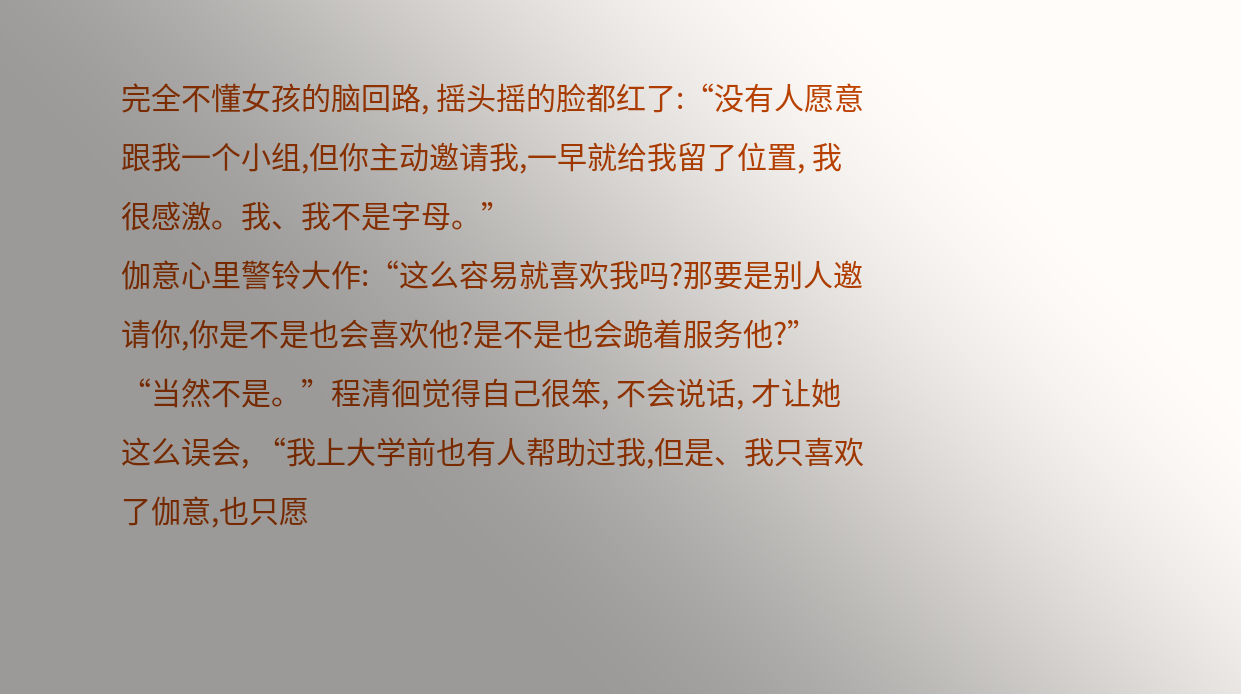完全不懂女孩的脑回路, 摇头摇的脸都红了:“没有人愿意跟我一个小组,但你主动邀请我,一早就给我留了位置, 我很感激。我、我不是字母。”
伽意心里警铃大作:“这么容易就喜欢我吗?那要是别人邀请你,你是不是也会喜欢他?是不是也会跪着服务他?”
“当然不是。”程清徊觉得自己很笨, 不会说话, 才让她这么误会, “我上大学前也有人帮助过我,但是、我只喜欢了伽意,也只愿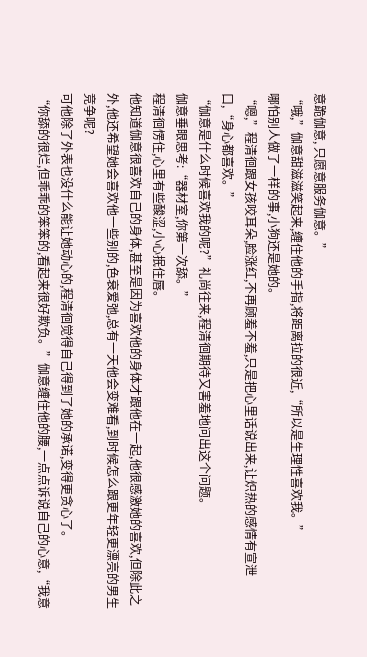意跪伽意, 只愿意服务伽意。”
“哦,”伽意甜滋滋笑起来,缠住他的手指,将距离拉的很近,“所以是生理性喜欢我。”
哪怕别人做了一样的事,小狗还是她的。
“嗯,”程清徊跟女孩咬耳朵,脸涨红,不再顾羞不羞,只是把心里话说出来,让炽热的感情有宣泄口,“身心都喜欢。”
“伽意是什么时候喜欢我的呢?”礼尚往来,程清徊期待又害羞地问出这个问题。
伽意垂眼思考:“器材室,你第一次舔。”
程清徊愣住,心里有些酸涩,小心抿住唇。
他知道伽意很喜欢自己的身体,甚至是因为喜欢他的身体才跟他在一起,他很感激她的喜欢,但除此之外,他还希望她会喜欢他一些别的,色衰爱弛,总有一天他会变难看,到时候怎么跟更年轻更漂亮的男生竞争呢?
可他除了外表也没什么能让她动心的,程清徊觉得自己得到了她的承诺,变得更贪心了。
“你舔的很烂,但乖乖的笨笨的,看起来很好欺负。”伽意缠住他的腰,一点点诉说自己的心意,“我意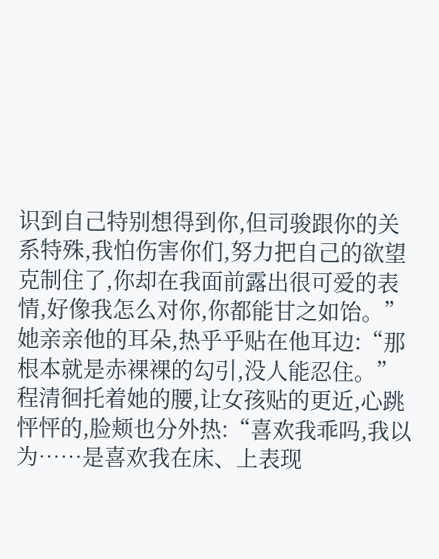识到自己特别想得到你,但司骏跟你的关系特殊,我怕伤害你们,努力把自己的欲望克制住了,你却在我面前露出很可爱的表情,好像我怎么对你,你都能甘之如饴。”
她亲亲他的耳朵,热乎乎贴在他耳边:“那根本就是赤裸裸的勾引,没人能忍住。”
程清徊托着她的腰,让女孩贴的更近,心跳怦怦的,脸颊也分外热:“喜欢我乖吗,我以为……是喜欢我在床、上表现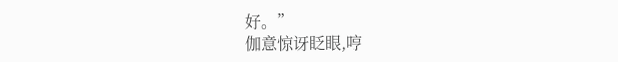好。”
伽意惊讶眨眼,哼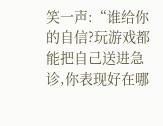笑一声:“谁给你的自信?玩游戏都能把自己送进急诊,你表现好在哪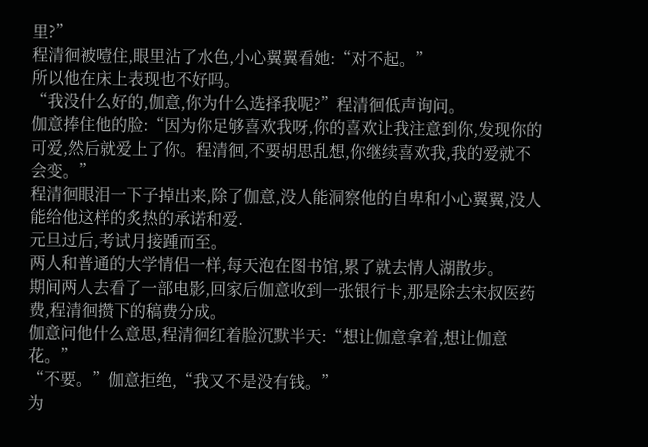里?”
程清徊被噎住,眼里沾了水色,小心翼翼看她:“对不起。”
所以他在床上表现也不好吗。
“我没什么好的,伽意,你为什么选择我呢?”程清徊低声询问。
伽意捧住他的脸:“因为你足够喜欢我呀,你的喜欢让我注意到你,发现你的可爱,然后就爱上了你。程清徊,不要胡思乱想,你继续喜欢我,我的爱就不会变。”
程清徊眼泪一下子掉出来,除了伽意,没人能洞察他的自卑和小心翼翼,没人能给他这样的炙热的承诺和爱.
元旦过后,考试月接踵而至。
两人和普通的大学情侣一样,每天泡在图书馆,累了就去情人湖散步。
期间两人去看了一部电影,回家后伽意收到一张银行卡,那是除去宋叔医药费,程清徊攒下的稿费分成。
伽意问他什么意思,程清徊红着脸沉默半天:“想让伽意拿着,想让伽意花。”
“不要。”伽意拒绝,“我又不是没有钱。”
为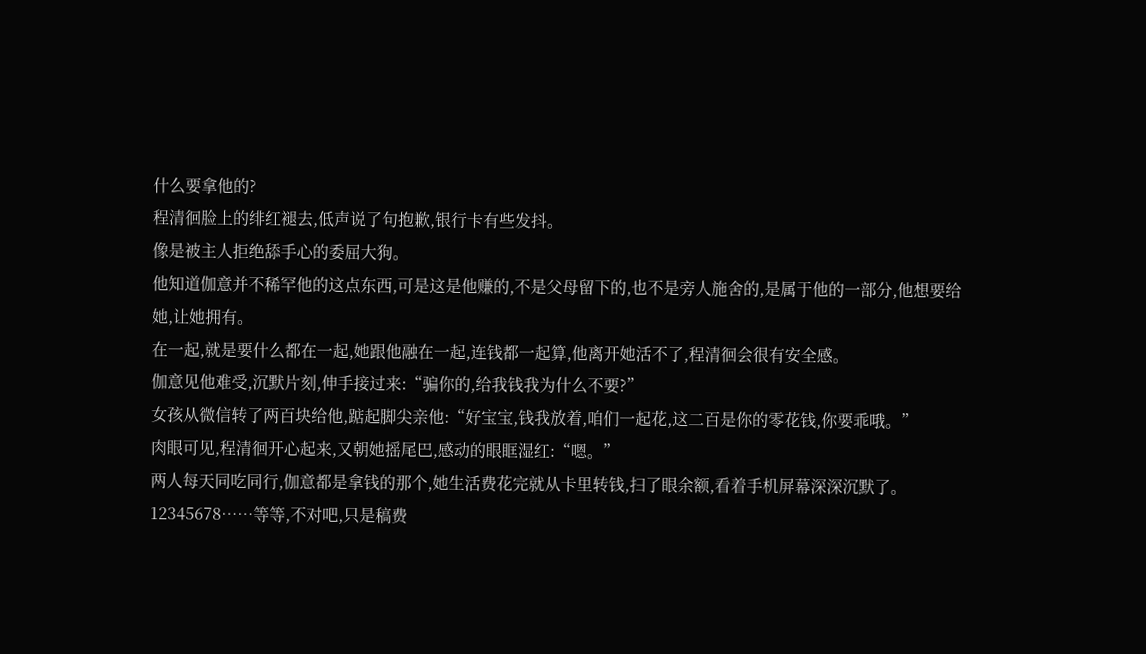什么要拿他的?
程清徊脸上的绯红褪去,低声说了句抱歉,银行卡有些发抖。
像是被主人拒绝舔手心的委屈大狗。
他知道伽意并不稀罕他的这点东西,可是这是他赚的,不是父母留下的,也不是旁人施舍的,是属于他的一部分,他想要给她,让她拥有。
在一起,就是要什么都在一起,她跟他融在一起,连钱都一起算,他离开她活不了,程清徊会很有安全感。
伽意见他难受,沉默片刻,伸手接过来:“骗你的,给我钱我为什么不要?”
女孩从微信转了两百块给他,踮起脚尖亲他:“好宝宝,钱我放着,咱们一起花,这二百是你的零花钱,你要乖哦。”
肉眼可见,程清徊开心起来,又朝她摇尾巴,感动的眼眶湿红:“嗯。”
两人每天同吃同行,伽意都是拿钱的那个,她生活费花完就从卡里转钱,扫了眼余额,看着手机屏幕深深沉默了。
12345678……等等,不对吧,只是稿费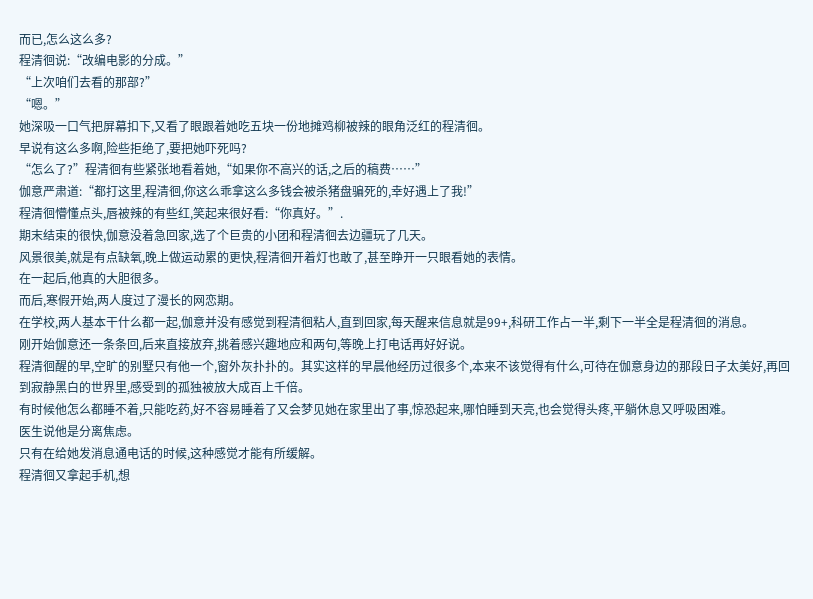而已,怎么这么多?
程清徊说:“改编电影的分成。”
“上次咱们去看的那部?”
“嗯。”
她深吸一口气把屏幕扣下,又看了眼跟着她吃五块一份地摊鸡柳被辣的眼角泛红的程清徊。
早说有这么多啊,险些拒绝了,要把她吓死吗?
“怎么了?”程清徊有些紧张地看着她,“如果你不高兴的话,之后的稿费……”
伽意严肃道:“都打这里,程清徊,你这么乖拿这么多钱会被杀猪盘骗死的,幸好遇上了我!”
程清徊懵懂点头,唇被辣的有些红,笑起来很好看:“你真好。”.
期末结束的很快,伽意没着急回家,选了个巨贵的小团和程清徊去边疆玩了几天。
风景很美,就是有点缺氧,晚上做运动累的更快,程清徊开着灯也敢了,甚至睁开一只眼看她的表情。
在一起后,他真的大胆很多。
而后,寒假开始,两人度过了漫长的网恋期。
在学校,两人基本干什么都一起,伽意并没有感觉到程清徊粘人,直到回家,每天醒来信息就是99+,科研工作占一半,剩下一半全是程清徊的消息。
刚开始伽意还一条条回,后来直接放弃,挑着感兴趣地应和两句,等晚上打电话再好好说。
程清徊醒的早,空旷的别墅只有他一个,窗外灰扑扑的。其实这样的早晨他经历过很多个,本来不该觉得有什么,可待在伽意身边的那段日子太美好,再回到寂静黑白的世界里,感受到的孤独被放大成百上千倍。
有时候他怎么都睡不着,只能吃药,好不容易睡着了又会梦见她在家里出了事,惊恐起来,哪怕睡到天亮,也会觉得头疼,平躺休息又呼吸困难。
医生说他是分离焦虑。
只有在给她发消息通电话的时候,这种感觉才能有所缓解。
程清徊又拿起手机,想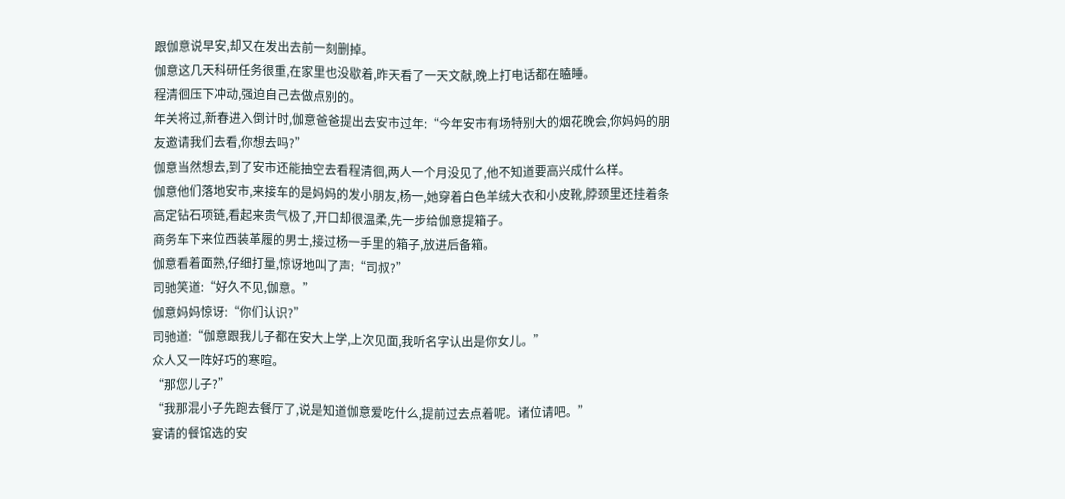跟伽意说早安,却又在发出去前一刻删掉。
伽意这几天科研任务很重,在家里也没歇着,昨天看了一天文献,晚上打电话都在瞌睡。
程清徊压下冲动,强迫自己去做点别的。
年关将过,新春进入倒计时,伽意爸爸提出去安市过年:“今年安市有场特别大的烟花晚会,你妈妈的朋友邀请我们去看,你想去吗?”
伽意当然想去,到了安市还能抽空去看程清徊,两人一个月没见了,他不知道要高兴成什么样。
伽意他们落地安市,来接车的是妈妈的发小朋友,杨一,她穿着白色羊绒大衣和小皮靴,脖颈里还挂着条高定钻石项链,看起来贵气极了,开口却很温柔,先一步给伽意提箱子。
商务车下来位西装革履的男士,接过杨一手里的箱子,放进后备箱。
伽意看着面熟,仔细打量,惊讶地叫了声:“司叔?”
司驰笑道:“好久不见,伽意。”
伽意妈妈惊讶:“你们认识?”
司驰道:“伽意跟我儿子都在安大上学,上次见面,我听名字认出是你女儿。”
众人又一阵好巧的寒暄。
“那您儿子?”
“我那混小子先跑去餐厅了,说是知道伽意爱吃什么,提前过去点着呢。诸位请吧。”
宴请的餐馆选的安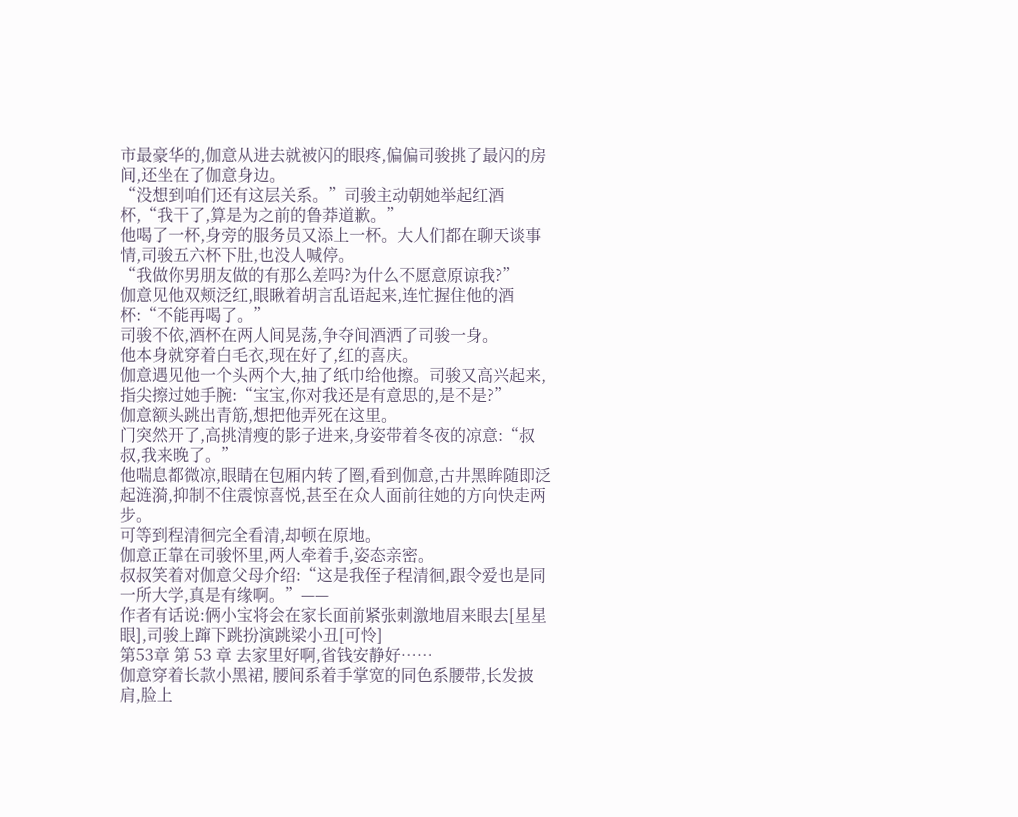市最豪华的,伽意从进去就被闪的眼疼,偏偏司骏挑了最闪的房间,还坐在了伽意身边。
“没想到咱们还有这层关系。”司骏主动朝她举起红酒杯,“我干了,算是为之前的鲁莽道歉。”
他喝了一杯,身旁的服务员又添上一杯。大人们都在聊天谈事情,司骏五六杯下肚,也没人喊停。
“我做你男朋友做的有那么差吗?为什么不愿意原谅我?”
伽意见他双颊泛红,眼瞅着胡言乱语起来,连忙握住他的酒杯:“不能再喝了。”
司骏不依,酒杯在两人间晃荡,争夺间酒洒了司骏一身。
他本身就穿着白毛衣,现在好了,红的喜庆。
伽意遇见他一个头两个大,抽了纸巾给他擦。司骏又高兴起来,指尖擦过她手腕:“宝宝,你对我还是有意思的,是不是?”
伽意额头跳出青筋,想把他弄死在这里。
门突然开了,高挑清瘦的影子进来,身姿带着冬夜的凉意:“叔叔,我来晚了。”
他喘息都微凉,眼睛在包厢内转了圈,看到伽意,古井黑眸随即泛起涟漪,抑制不住震惊喜悦,甚至在众人面前往她的方向快走两步。
可等到程清徊完全看清,却顿在原地。
伽意正靠在司骏怀里,两人牵着手,姿态亲密。
叔叔笑着对伽意父母介绍:“这是我侄子程清徊,跟令爱也是同一所大学,真是有缘啊。”——
作者有话说:俩小宝将会在家长面前紧张刺激地眉来眼去[星星眼],司骏上蹿下跳扮演跳梁小丑[可怜]
第53章 第 53 章 去家里好啊,省钱安静好……
伽意穿着长款小黑裙, 腰间系着手掌宽的同色系腰带,长发披肩,脸上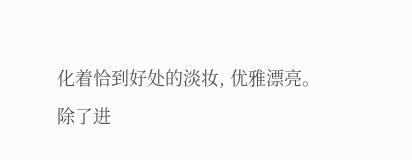化着恰到好处的淡妆, 优雅漂亮。
除了进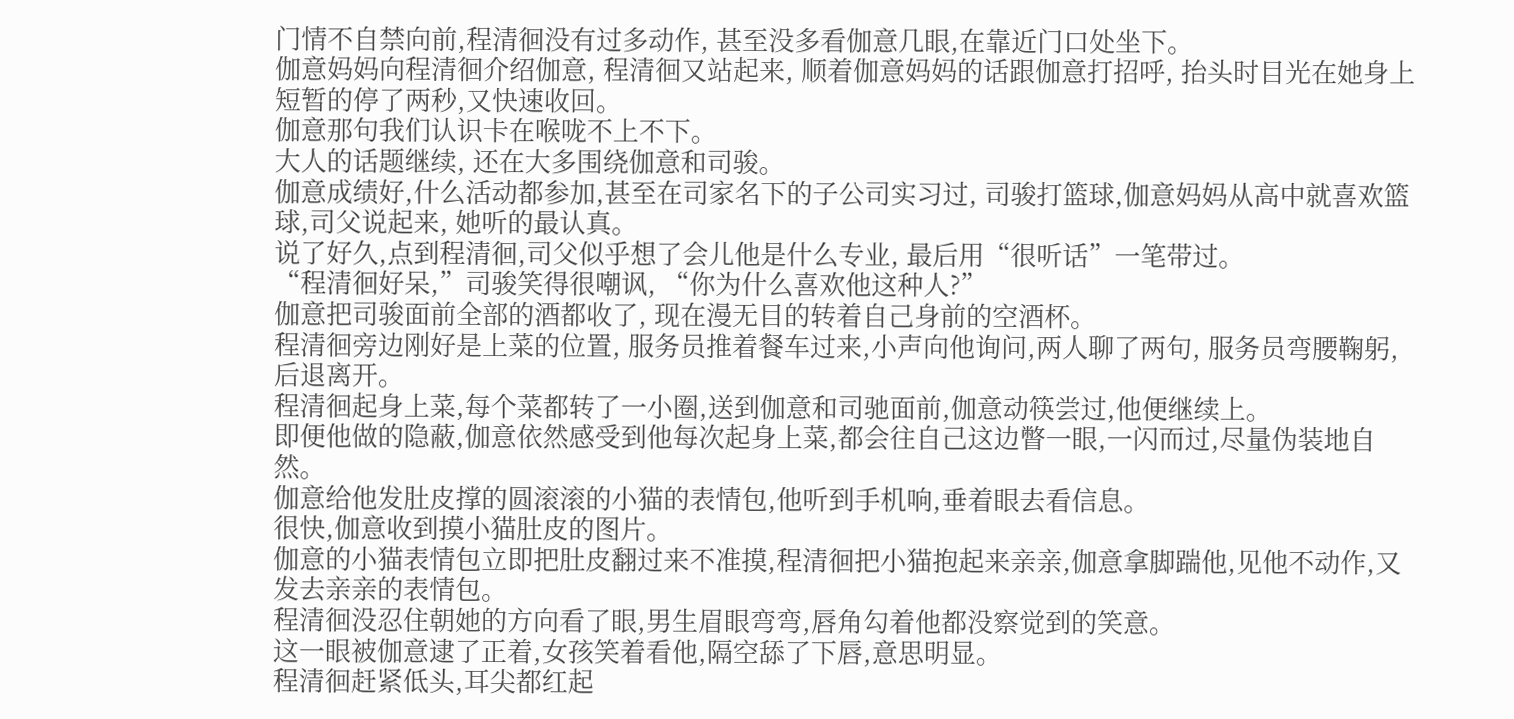门情不自禁向前,程清徊没有过多动作, 甚至没多看伽意几眼,在靠近门口处坐下。
伽意妈妈向程清徊介绍伽意, 程清徊又站起来, 顺着伽意妈妈的话跟伽意打招呼, 抬头时目光在她身上短暂的停了两秒,又快速收回。
伽意那句我们认识卡在喉咙不上不下。
大人的话题继续, 还在大多围绕伽意和司骏。
伽意成绩好,什么活动都参加,甚至在司家名下的子公司实习过, 司骏打篮球,伽意妈妈从高中就喜欢篮球,司父说起来, 她听的最认真。
说了好久,点到程清徊,司父似乎想了会儿他是什么专业, 最后用“很听话”一笔带过。
“程清徊好呆,”司骏笑得很嘲讽, “你为什么喜欢他这种人?”
伽意把司骏面前全部的酒都收了, 现在漫无目的转着自己身前的空酒杯。
程清徊旁边刚好是上菜的位置, 服务员推着餐车过来,小声向他询问,两人聊了两句, 服务员弯腰鞠躬,后退离开。
程清徊起身上菜,每个菜都转了一小圈,送到伽意和司驰面前,伽意动筷尝过,他便继续上。
即便他做的隐蔽,伽意依然感受到他每次起身上菜,都会往自己这边瞥一眼,一闪而过,尽量伪装地自然。
伽意给他发肚皮撑的圆滚滚的小猫的表情包,他听到手机响,垂着眼去看信息。
很快,伽意收到摸小猫肚皮的图片。
伽意的小猫表情包立即把肚皮翻过来不准摸,程清徊把小猫抱起来亲亲,伽意拿脚踹他,见他不动作,又发去亲亲的表情包。
程清徊没忍住朝她的方向看了眼,男生眉眼弯弯,唇角勾着他都没察觉到的笑意。
这一眼被伽意逮了正着,女孩笑着看他,隔空舔了下唇,意思明显。
程清徊赶紧低头,耳尖都红起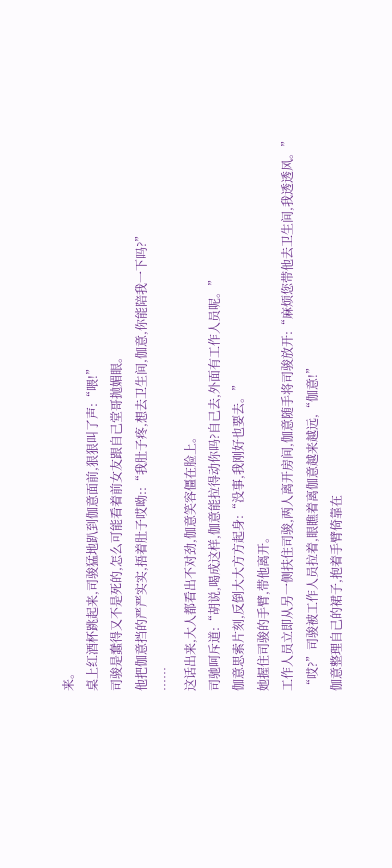来。
桌上红酒杯跳起来,司骏猛地趴到伽意面前,狠狠叫了声:“喂!”
司骏是蠢得又不是死的,怎么可能看着前女友跟自己堂哥抛媚眼。
他把伽意挡的严严实实,捂着肚子哎呦::“我肚子疼,想去卫生间,伽意,你能陪我一下吗?”
……
这话出来,大人都看出不对劲,伽意笑容僵在脸上。
司驰呵斥道:“胡说,喝成这样,伽意能拉得动你吗?自己去,外面有工作人员呢。”
伽意思索片刻,反倒大大方方起身:“没事,我刚好也要去。”
她握住司骏的手臂,带他离开。
工作人员立即从另一侧扶住司骏,两人离开房间,伽意随手将司骏放开:“麻烦您带他去卫生间,我透透风。”
“哎?”司骏被工作人员拉着,眼瞧着离伽意越来越远,“伽意!”
伽意整理自己的裙子,抱着手臂倚靠在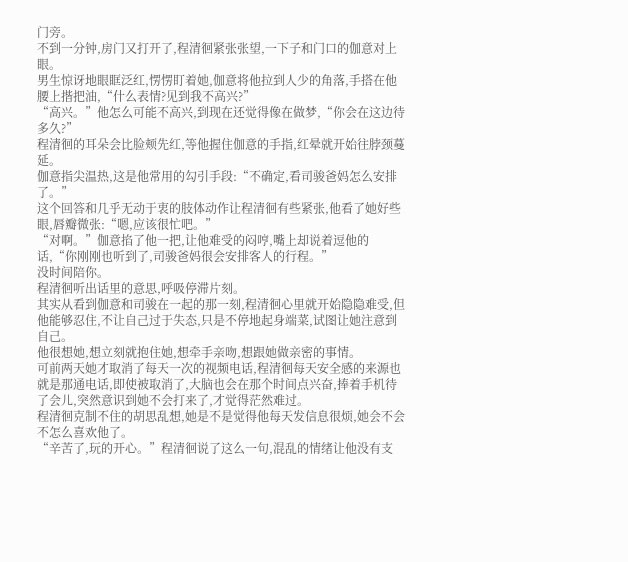门旁。
不到一分钟,房门又打开了,程清徊紧张张望,一下子和门口的伽意对上眼。
男生惊讶地眼眶泛红,愣愣盯着她,伽意将他拉到人少的角落,手搭在他腰上揩把油,“什么表情?见到我不高兴?”
“高兴。”他怎么可能不高兴,到现在还觉得像在做梦,“你会在这边待多久?”
程清徊的耳朵会比脸颊先红,等他握住伽意的手指,红晕就开始往脖颈蔓延。
伽意指尖温热,这是他常用的勾引手段:“不确定,看司骏爸妈怎么安排了。”
这个回答和几乎无动于衷的肢体动作让程清徊有些紧张,他看了她好些眼,唇瓣微张:“嗯,应该很忙吧。”
“对啊。”伽意掐了他一把,让他难受的闷哼,嘴上却说着逗他的话,“你刚刚也听到了,司骏爸妈很会安排客人的行程。”
没时间陪你。
程清徊听出话里的意思,呼吸停滞片刻。
其实从看到伽意和司骏在一起的那一刻,程清徊心里就开始隐隐难受,但他能够忍住,不让自己过于失态,只是不停地起身端菜,试图让她注意到自己。
他很想她,想立刻就抱住她,想牵手亲吻,想跟她做亲密的事情。
可前两天她才取消了每天一次的视频电话,程清徊每天安全感的来源也就是那通电话,即使被取消了,大脑也会在那个时间点兴奋,捧着手机待了会儿,突然意识到她不会打来了,才觉得茫然难过。
程清徊克制不住的胡思乱想,她是不是觉得他每天发信息很烦,她会不会不怎么喜欢他了。
“辛苦了,玩的开心。”程清徊说了这么一句,混乱的情绪让他没有支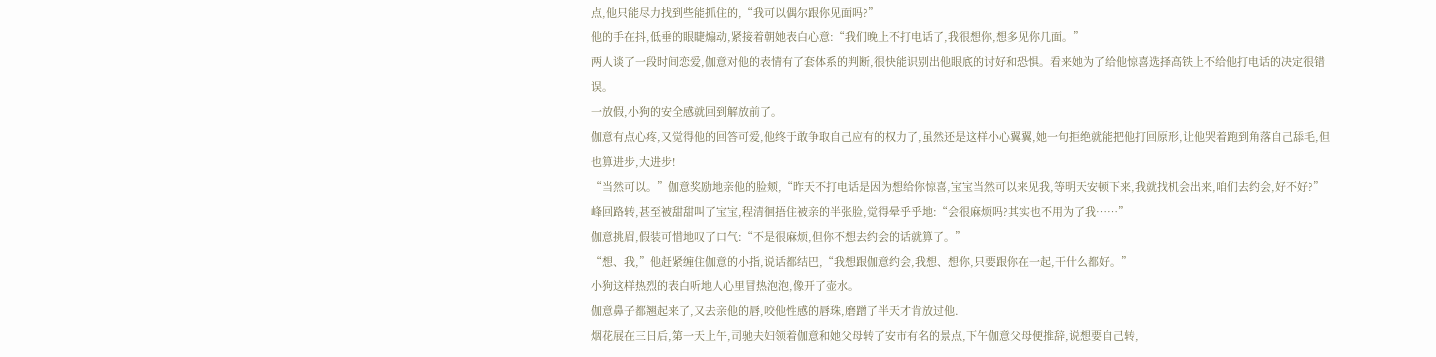点,他只能尽力找到些能抓住的,“我可以偶尔跟你见面吗?”
他的手在抖,低垂的眼睫煽动,紧接着朝她表白心意:“我们晚上不打电话了,我很想你,想多见你几面。”
两人谈了一段时间恋爱,伽意对他的表情有了套体系的判断,很快能识别出他眼底的讨好和恐惧。看来她为了给他惊喜选择高铁上不给他打电话的决定很错误。
一放假,小狗的安全感就回到解放前了。
伽意有点心疼,又觉得他的回答可爱,他终于敢争取自己应有的权力了,虽然还是这样小心翼翼,她一句拒绝就能把他打回原形,让他哭着跑到角落自己舔毛,但也算进步,大进步!
“当然可以。”伽意奖励地亲他的脸颊,“昨天不打电话是因为想给你惊喜,宝宝当然可以来见我,等明天安顿下来,我就找机会出来,咱们去约会,好不好?”
峰回路转,甚至被甜甜叫了宝宝,程清徊捂住被亲的半张脸,觉得晕乎乎地:“会很麻烦吗?其实也不用为了我……”
伽意挑眉,假装可惜地叹了口气:“不是很麻烦,但你不想去约会的话就算了。”
“想、我,”他赶紧缠住伽意的小指,说话都结巴,“我想跟伽意约会,我想、想你,只要跟你在一起,干什么都好。”
小狗这样热烈的表白听地人心里冒热泡泡,像开了壶水。
伽意鼻子都翘起来了,又去亲他的唇,咬他性感的唇珠,磨蹭了半天才肯放过他.
烟花展在三日后,第一天上午,司驰夫妇领着伽意和她父母转了安市有名的景点,下午伽意父母便推辞,说想要自己转,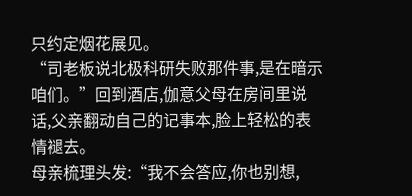只约定烟花展见。
“司老板说北极科研失败那件事,是在暗示咱们。”回到酒店,伽意父母在房间里说话,父亲翻动自己的记事本,脸上轻松的表情褪去。
母亲梳理头发:“我不会答应,你也别想,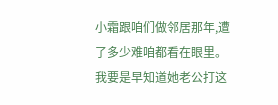小霜跟咱们做邻居那年,遭了多少难咱都看在眼里。我要是早知道她老公打这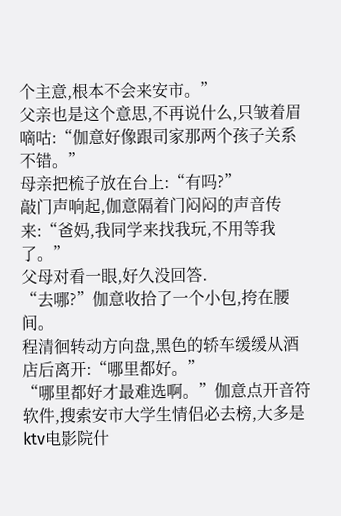个主意,根本不会来安市。”
父亲也是这个意思,不再说什么,只皱着眉嘀咕:“伽意好像跟司家那两个孩子关系不错。”
母亲把梳子放在台上:“有吗?”
敲门声响起,伽意隔着门闷闷的声音传来:“爸妈,我同学来找我玩,不用等我了。”
父母对看一眼,好久没回答.
“去哪?”伽意收拾了一个小包,挎在腰间。
程清徊转动方向盘,黑色的轿车缓缓从酒店后离开:“哪里都好。”
“哪里都好才最难选啊。”伽意点开音符软件,搜索安市大学生情侣必去榜,大多是ktv电影院什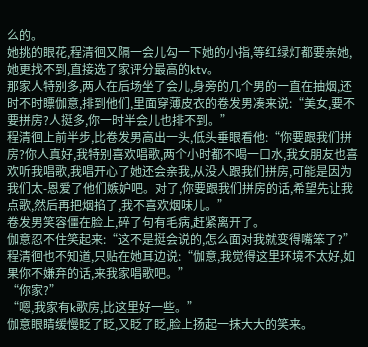么的。
她挑的眼花,程清徊又隔一会儿勾一下她的小指,等红绿灯都要亲她,她更找不到,直接选了家评分最高的ktv。
那家人特别多,两人在后场坐了会儿,身旁的几个男的一直在抽烟,还时不时瞟伽意,排到他们,里面穿薄皮衣的卷发男凑来说:“美女,要不要拼房?人挺多,你一时半会儿也排不到。”
程清徊上前半步,比卷发男高出一头,低头垂眼看他:“你要跟我们拼房?你人真好,我特别喜欢唱歌,两个小时都不喝一口水,我女朋友也喜欢听我唱歌,我唱开心了她还会亲我,从没人跟我们拼房,可能是因为我们太-恩爱了他们嫉妒吧。对了,你要跟我们拼房的话,希望先让我点歌,然后再把烟掐了,我不喜欢烟味儿。”
卷发男笑容僵在脸上,碎了句有毛病,赶紧离开了。
伽意忍不住笑起来:“这不是挺会说的,怎么面对我就变得嘴笨了?”
程清徊也不知道,只贴在她耳边说:“伽意,我觉得这里环境不太好,如果你不嫌弃的话,来我家唱歌吧。”
“你家?”
“嗯,我家有k歌房,比这里好一些。”
伽意眼睛缓慢眨了眨,又眨了眨,脸上扬起一抹大大的笑来。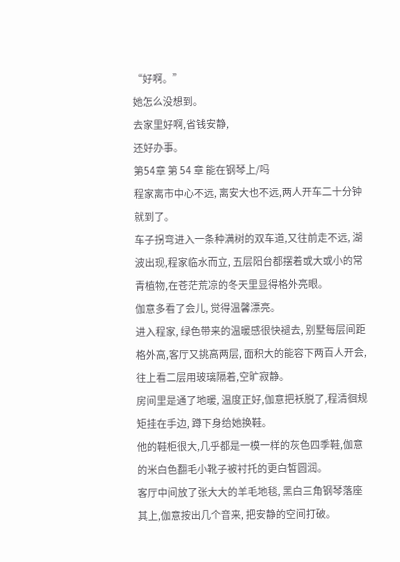“好啊。”
她怎么没想到。
去家里好啊,省钱安静,
还好办事。
第54章 第 54 章 能在钢琴上/吗
程家离市中心不远, 离安大也不远,两人开车二十分钟就到了。
车子拐弯进入一条种满树的双车道,又往前走不远, 湖波出现,程家临水而立, 五层阳台都摆着或大或小的常青植物,在苍茫荒凉的冬天里显得格外亮眼。
伽意多看了会儿, 觉得温馨漂亮。
进入程家, 绿色带来的温暖感很快褪去, 别墅每层间距格外高,客厅又挑高两层, 面积大的能容下两百人开会,往上看二层用玻璃隔着,空旷寂静。
房间里是通了地暖, 温度正好,伽意把袄脱了,程清徊规矩挂在手边, 蹲下身给她换鞋。
他的鞋柜很大,几乎都是一模一样的灰色四季鞋,伽意的米白色翻毛小靴子被衬托的更白皙圆润。
客厅中间放了张大大的羊毛地毯, 黑白三角钢琴落座其上,伽意按出几个音来, 把安静的空间打破。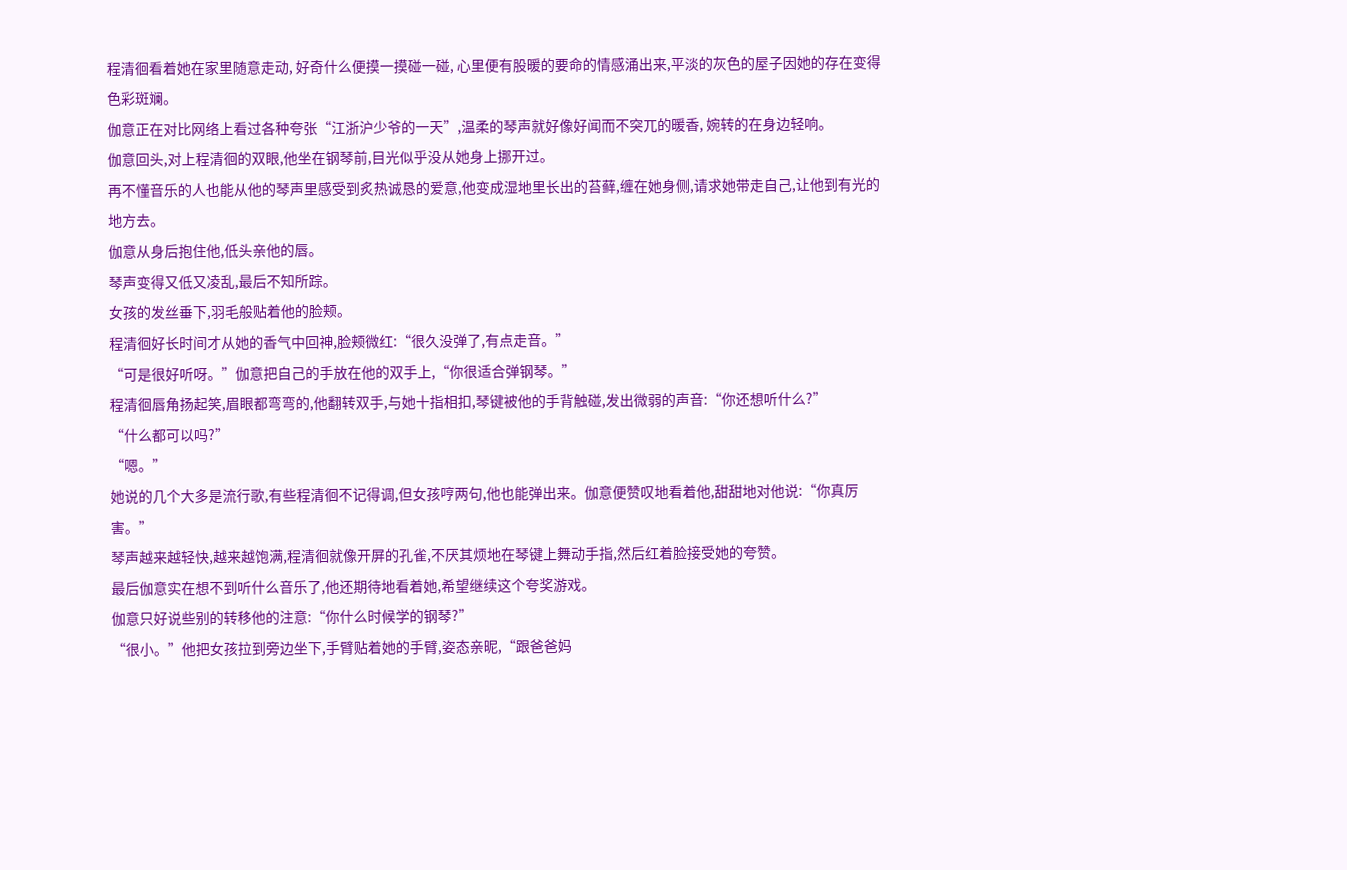程清徊看着她在家里随意走动, 好奇什么便摸一摸碰一碰, 心里便有股暖的要命的情感涌出来,平淡的灰色的屋子因她的存在变得色彩斑斓。
伽意正在对比网络上看过各种夸张“江浙沪少爷的一天”,温柔的琴声就好像好闻而不突兀的暖香, 婉转的在身边轻响。
伽意回头,对上程清徊的双眼,他坐在钢琴前,目光似乎没从她身上挪开过。
再不懂音乐的人也能从他的琴声里感受到炙热诚恳的爱意,他变成湿地里长出的苔藓,缠在她身侧,请求她带走自己,让他到有光的地方去。
伽意从身后抱住他,低头亲他的唇。
琴声变得又低又凌乱,最后不知所踪。
女孩的发丝垂下,羽毛般贴着他的脸颊。
程清徊好长时间才从她的香气中回神,脸颊微红:“很久没弹了,有点走音。”
“可是很好听呀。”伽意把自己的手放在他的双手上,“你很适合弹钢琴。”
程清徊唇角扬起笑,眉眼都弯弯的,他翻转双手,与她十指相扣,琴键被他的手背触碰,发出微弱的声音:“你还想听什么?”
“什么都可以吗?”
“嗯。”
她说的几个大多是流行歌,有些程清徊不记得调,但女孩哼两句,他也能弹出来。伽意便赞叹地看着他,甜甜地对他说:“你真厉害。”
琴声越来越轻快,越来越饱满,程清徊就像开屏的孔雀,不厌其烦地在琴键上舞动手指,然后红着脸接受她的夸赞。
最后伽意实在想不到听什么音乐了,他还期待地看着她,希望继续这个夸奖游戏。
伽意只好说些别的转移他的注意:“你什么时候学的钢琴?”
“很小。”他把女孩拉到旁边坐下,手臂贴着她的手臂,姿态亲昵,“跟爸爸妈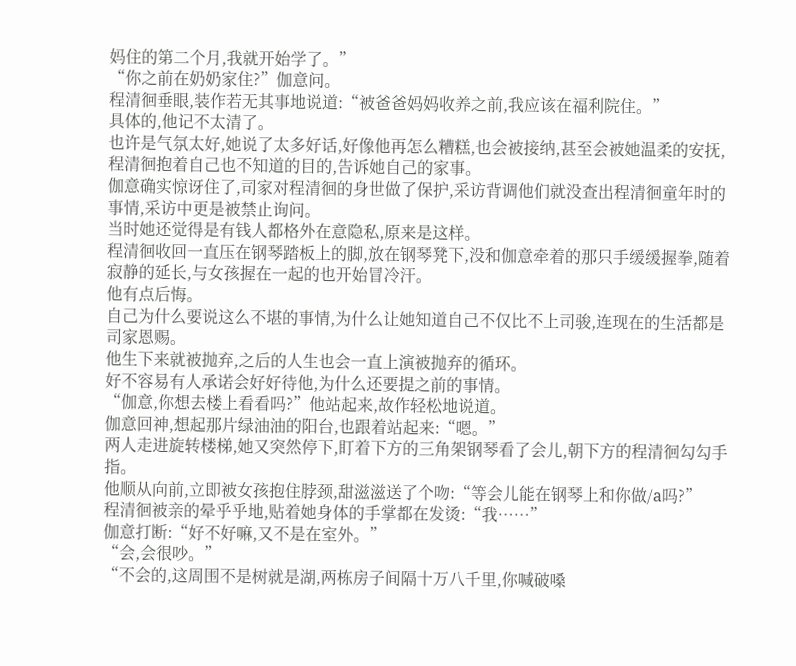妈住的第二个月,我就开始学了。”
“你之前在奶奶家住?”伽意问。
程清徊垂眼,装作若无其事地说道:“被爸爸妈妈收养之前,我应该在福利院住。”
具体的,他记不太清了。
也许是气氛太好,她说了太多好话,好像他再怎么糟糕,也会被接纳,甚至会被她温柔的安抚,程清徊抱着自己也不知道的目的,告诉她自己的家事。
伽意确实惊讶住了,司家对程清徊的身世做了保护,采访背调他们就没查出程清徊童年时的事情,采访中更是被禁止询问。
当时她还觉得是有钱人都格外在意隐私,原来是这样。
程清徊收回一直压在钢琴踏板上的脚,放在钢琴凳下,没和伽意牵着的那只手缓缓握拳,随着寂静的延长,与女孩握在一起的也开始冒冷汗。
他有点后悔。
自己为什么要说这么不堪的事情,为什么让她知道自己不仅比不上司骏,连现在的生活都是司家恩赐。
他生下来就被抛弃,之后的人生也会一直上演被抛弃的循环。
好不容易有人承诺会好好待他,为什么还要提之前的事情。
“伽意,你想去楼上看看吗?”他站起来,故作轻松地说道。
伽意回神,想起那片绿油油的阳台,也跟着站起来:“嗯。”
两人走进旋转楼梯,她又突然停下,盯着下方的三角架钢琴看了会儿,朝下方的程清徊勾勾手指。
他顺从向前,立即被女孩抱住脖颈,甜滋滋送了个吻:“等会儿能在钢琴上和你做/a吗?”
程清徊被亲的晕乎乎地,贴着她身体的手掌都在发烫:“我……”
伽意打断:“好不好嘛,又不是在室外。”
“会,会很吵。”
“不会的,这周围不是树就是湖,两栋房子间隔十万八千里,你喊破嗓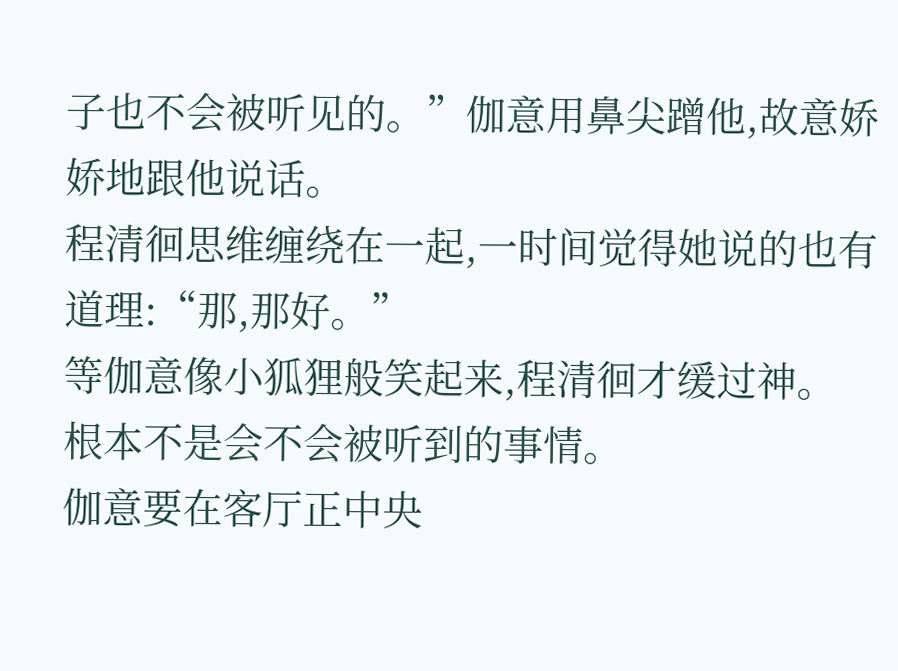子也不会被听见的。”伽意用鼻尖蹭他,故意娇娇地跟他说话。
程清徊思维缠绕在一起,一时间觉得她说的也有道理:“那,那好。”
等伽意像小狐狸般笑起来,程清徊才缓过神。
根本不是会不会被听到的事情。
伽意要在客厅正中央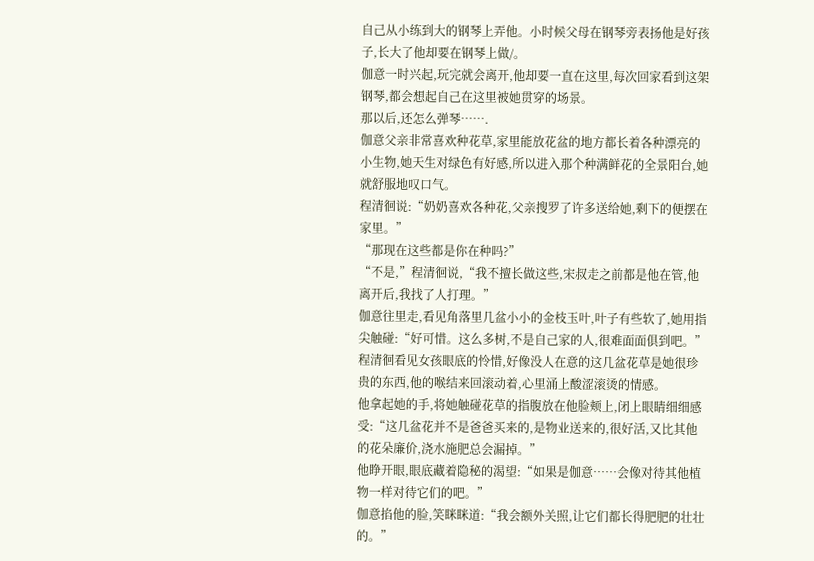自己从小练到大的钢琴上弄他。小时候父母在钢琴旁表扬他是好孩子,长大了他却要在钢琴上做/。
伽意一时兴起,玩完就会离开,他却要一直在这里,每次回家看到这架钢琴,都会想起自己在这里被她贯穿的场景。
那以后,还怎么弹琴…….
伽意父亲非常喜欢种花草,家里能放花盆的地方都长着各种漂亮的小生物,她天生对绿色有好感,所以进入那个种满鲜花的全景阳台,她就舒服地叹口气。
程清徊说:“奶奶喜欢各种花,父亲搜罗了许多送给她,剩下的便摆在家里。”
“那现在这些都是你在种吗?”
“不是,”程清徊说,“我不擅长做这些,宋叔走之前都是他在管,他离开后,我找了人打理。”
伽意往里走,看见角落里几盆小小的金枝玉叶,叶子有些软了,她用指尖触碰:“好可惜。这么多树,不是自己家的人,很难面面俱到吧。”
程清徊看见女孩眼底的怜惜,好像没人在意的这几盆花草是她很珍贵的东西,他的喉结来回滚动着,心里涌上酸涩滚烫的情感。
他拿起她的手,将她触碰花草的指腹放在他脸颊上,闭上眼睛细细感受:“这几盆花并不是爸爸买来的,是物业送来的,很好活,又比其他的花朵廉价,浇水施肥总会漏掉。”
他睁开眼,眼底藏着隐秘的渴望:“如果是伽意……会像对待其他植物一样对待它们的吧。”
伽意掐他的脸,笑眯眯道:“我会额外关照,让它们都长得肥肥的壮壮的。”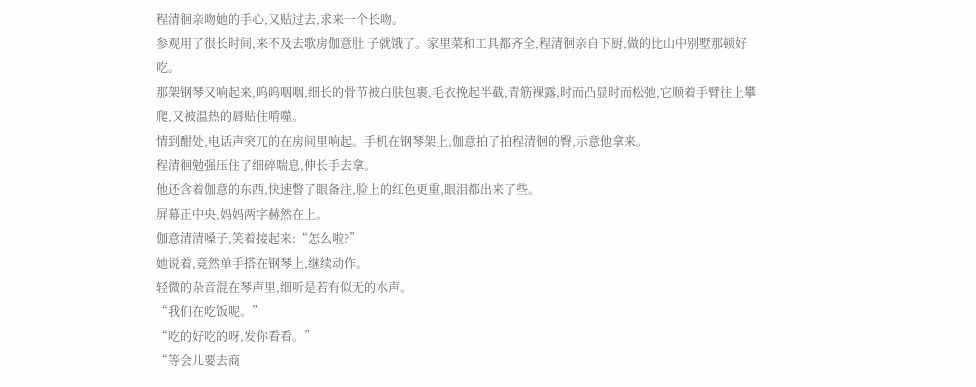程清徊亲吻她的手心,又贴过去,求来一个长吻。
参观用了很长时间,来不及去歌房伽意肚 子就饿了。家里菜和工具都齐全,程清徊亲自下厨,做的比山中别墅那顿好吃。
那架钢琴又响起来,呜呜咽咽,细长的骨节被白肤包裹,毛衣挽起半截,青筋裸露,时而凸显时而松弛,它顺着手臂往上攀爬,又被温热的唇贴住啃噬。
情到酣处,电话声突兀的在房间里响起。手机在钢琴架上,伽意拍了拍程清徊的臀,示意他拿来。
程清徊勉强压住了细碎喘息,伸长手去拿。
他还含着伽意的东西,快速瞥了眼备注,脸上的红色更重,眼泪都出来了些。
屏幕正中央,妈妈两字赫然在上。
伽意清清嗓子,笑着接起来:“怎么啦?”
她说着,竟然单手搭在钢琴上,继续动作。
轻微的杂音混在琴声里,细听是若有似无的水声。
“我们在吃饭呢。”
“吃的好吃的呀,发你看看。”
“等会儿要去商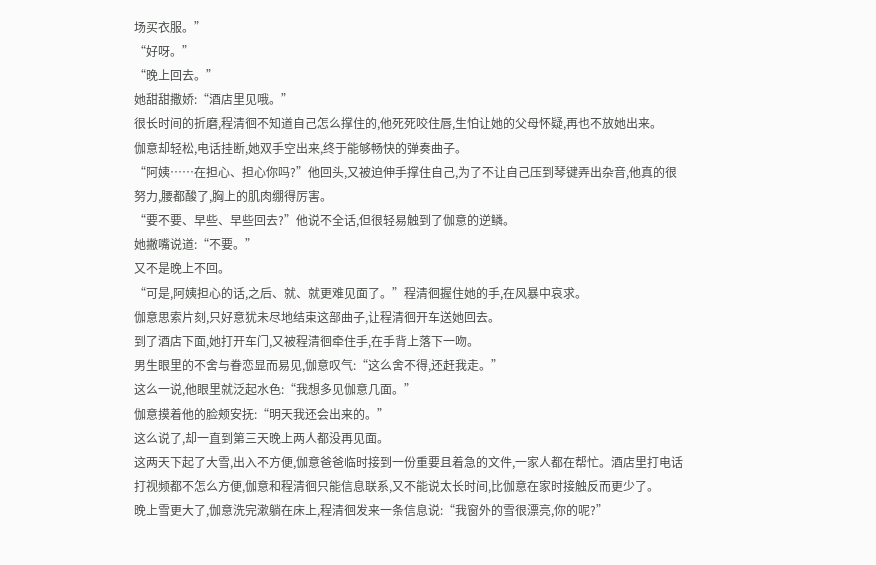场买衣服。”
“好呀。”
“晚上回去。”
她甜甜撒娇:“酒店里见哦。”
很长时间的折磨,程清徊不知道自己怎么撑住的,他死死咬住唇,生怕让她的父母怀疑,再也不放她出来。
伽意却轻松,电话挂断,她双手空出来,终于能够畅快的弹奏曲子。
“阿姨……在担心、担心你吗?”他回头,又被迫伸手撑住自己,为了不让自己压到琴键弄出杂音,他真的很努力,腰都酸了,胸上的肌肉绷得厉害。
“要不要、早些、早些回去?”他说不全话,但很轻易触到了伽意的逆鳞。
她撇嘴说道:“不要。”
又不是晚上不回。
“可是,阿姨担心的话,之后、就、就更难见面了。”程清徊握住她的手,在风暴中哀求。
伽意思索片刻,只好意犹未尽地结束这部曲子,让程清徊开车送她回去。
到了酒店下面,她打开车门,又被程清徊牵住手,在手背上落下一吻。
男生眼里的不舍与眷恋显而易见,伽意叹气:“这么舍不得,还赶我走。”
这么一说,他眼里就泛起水色:“我想多见伽意几面。”
伽意摸着他的脸颊安抚:“明天我还会出来的。”
这么说了,却一直到第三天晚上两人都没再见面。
这两天下起了大雪,出入不方便,伽意爸爸临时接到一份重要且着急的文件,一家人都在帮忙。酒店里打电话打视频都不怎么方便,伽意和程清徊只能信息联系,又不能说太长时间,比伽意在家时接触反而更少了。
晚上雪更大了,伽意洗完漱躺在床上,程清徊发来一条信息说:“我窗外的雪很漂亮,你的呢?”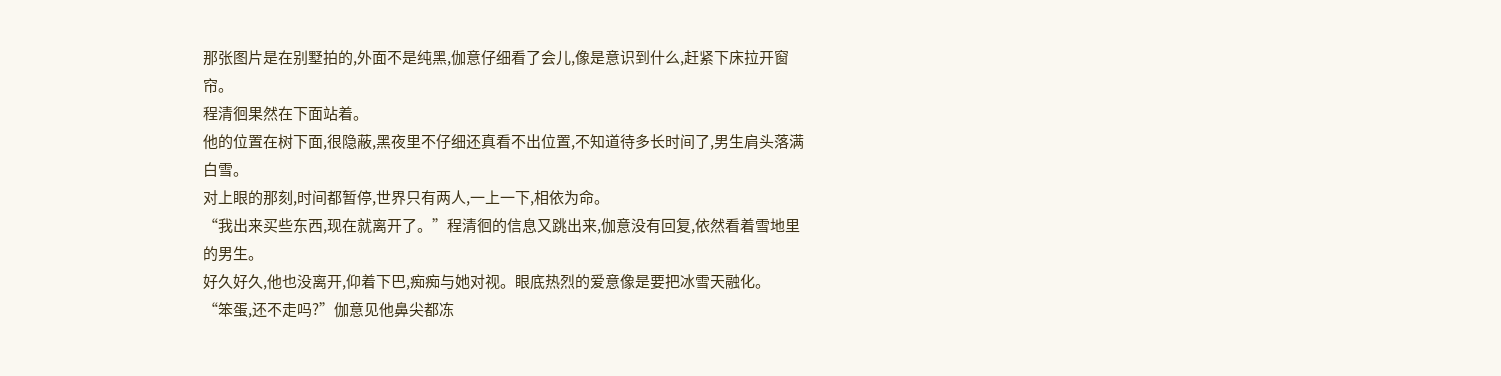那张图片是在别墅拍的,外面不是纯黑,伽意仔细看了会儿,像是意识到什么,赶紧下床拉开窗帘。
程清徊果然在下面站着。
他的位置在树下面,很隐蔽,黑夜里不仔细还真看不出位置,不知道待多长时间了,男生肩头落满白雪。
对上眼的那刻,时间都暂停,世界只有两人,一上一下,相依为命。
“我出来买些东西,现在就离开了。”程清徊的信息又跳出来,伽意没有回复,依然看着雪地里的男生。
好久好久,他也没离开,仰着下巴,痴痴与她对视。眼底热烈的爱意像是要把冰雪天融化。
“笨蛋,还不走吗?”伽意见他鼻尖都冻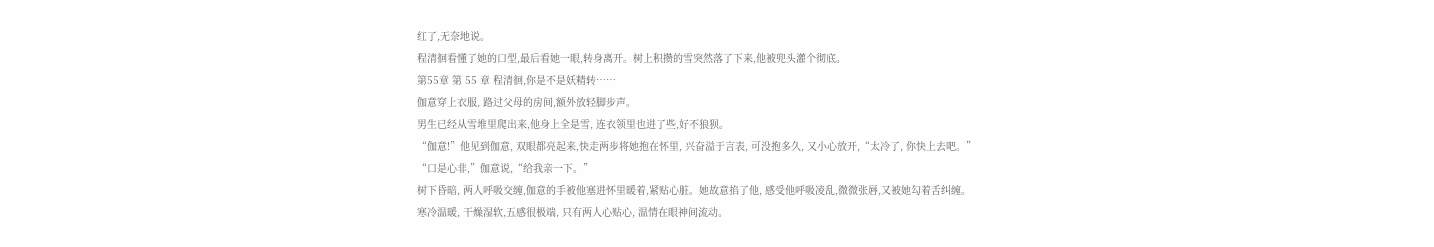红了,无奈地说。
程清徊看懂了她的口型,最后看她一眼,转身离开。树上积攒的雪突然落了下来,他被兜头灌个彻底。
第55章 第 55 章 程清徊,你是不是妖精转……
伽意穿上衣服, 路过父母的房间,额外放轻脚步声。
男生已经从雪堆里爬出来,他身上全是雪, 连衣领里也进了些,好不狼狈。
“伽意!”他见到伽意, 双眼都亮起来,快走两步将她抱在怀里, 兴奋溢于言表, 可没抱多久, 又小心放开,“太冷了, 你快上去吧。”
“口是心非,”伽意说,“给我亲一下。”
树下昏暗, 两人呼吸交缠,伽意的手被他塞进怀里暖着,紧贴心脏。她故意掐了他, 感受他呼吸凌乱,微微张唇,又被她勾着舌纠缠。
寒冷温暖, 干燥湿软,五感很极端, 只有两人心贴心, 温情在眼神间流动。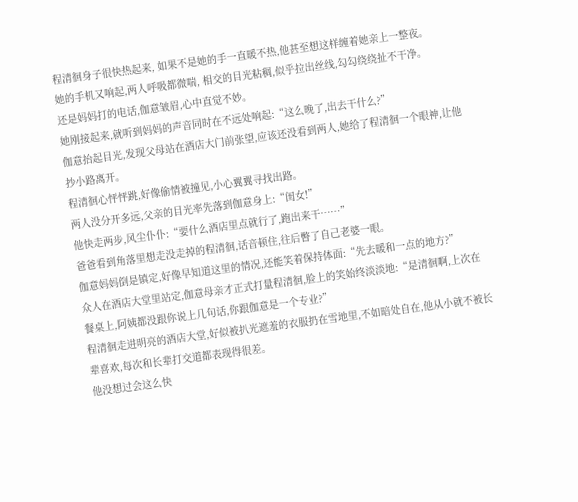程清徊身子很快热起来, 如果不是她的手一直暖不热,他甚至想这样缠着她亲上一整夜。
她的手机又响起,两人呼吸都微喘, 相交的目光粘稠,似乎拉出丝线,勾勾绕绕扯不干净。
还是妈妈打的电话,伽意皱眉,心中直觉不妙。
她刚接起来,就听到妈妈的声音同时在不远处响起:“这么晚了,出去干什么?”
伽意抬起目光,发现父母站在酒店大门前张望,应该还没看到两人,她给了程清徊一个眼神,让他抄小路离开。
程清徊心怦怦跳,好像偷情被撞见,小心翼翼寻找出路。
两人没分开多远,父亲的目光率先落到伽意身上:“闺女!”
他快走两步,风尘仆仆:“要什么酒店里点就行了,跑出来干……”
爸爸看到角落里想走没走掉的程清徊,话音顿住,往后瞥了自己老婆一眼。
伽意妈妈倒是镇定,好像早知道这里的情况,还能笑着保持体面:“先去暖和一点的地方?”
众人在酒店大堂里站定,伽意母亲才正式打量程清徊,脸上的笑始终淡淡地:“是清徊啊,上次在餐桌上,阿姨都没跟你说上几句话,你跟伽意是一个专业?”
程清徊走进明亮的酒店大堂,好似被扒光遮羞的衣服扔在雪地里,不如暗处自在,他从小就不被长辈喜欢,每次和长辈打交道都表现得很差。
他没想过会这么快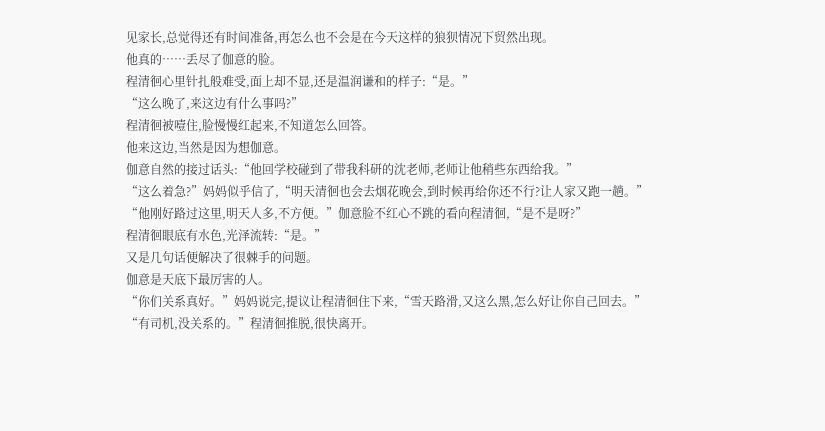见家长,总觉得还有时间准备,再怎么也不会是在今天这样的狼狈情况下贸然出现。
他真的……丢尽了伽意的脸。
程清徊心里针扎般难受,面上却不显,还是温润谦和的样子:“是。”
“这么晚了,来这边有什么事吗?”
程清徊被噎住,脸慢慢红起来,不知道怎么回答。
他来这边,当然是因为想伽意。
伽意自然的接过话头:“他回学校碰到了带我科研的沈老师,老师让他稍些东西给我。”
“这么着急?”妈妈似乎信了,“明天清徊也会去烟花晚会,到时候再给你还不行?让人家又跑一趟。”
“他刚好路过这里,明天人多,不方便。”伽意脸不红心不跳的看向程清徊,“是不是呀?”
程清徊眼底有水色,光泽流转:“是。”
又是几句话便解决了很棘手的问题。
伽意是天底下最厉害的人。
“你们关系真好。”妈妈说完,提议让程清徊住下来,“雪天路滑,又这么黑,怎么好让你自己回去。”
“有司机,没关系的。”程清徊推脱,很快离开。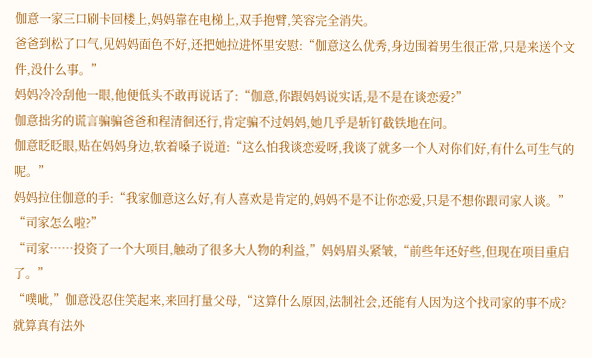伽意一家三口刷卡回楼上,妈妈靠在电梯上,双手抱臂,笑容完全消失。
爸爸到松了口气,见妈妈面色不好,还把她拉进怀里安慰:“伽意这么优秀,身边围着男生很正常,只是来送个文件,没什么事。”
妈妈冷冷刮他一眼,他便低头不敢再说话了:“伽意,你跟妈妈说实话,是不是在谈恋爱?”
伽意拙劣的谎言骗骗爸爸和程清徊还行,肯定骗不过妈妈,她几乎是斩钉截铁地在问。
伽意眨眨眼,贴在妈妈身边,软着嗓子说道:“这么怕我谈恋爱呀,我谈了就多一个人对你们好,有什么可生气的呢。”
妈妈拉住伽意的手:“我家伽意这么好,有人喜欢是肯定的,妈妈不是不让你恋爱,只是不想你跟司家人谈。”
“司家怎么啦?”
“司家……投资了一个大项目,触动了很多大人物的利益,”妈妈眉头紧皱,“前些年还好些,但现在项目重启了。”
“噗呲,”伽意没忍住笑起来,来回打量父母,“这算什么原因,法制社会,还能有人因为这个找司家的事不成?就算真有法外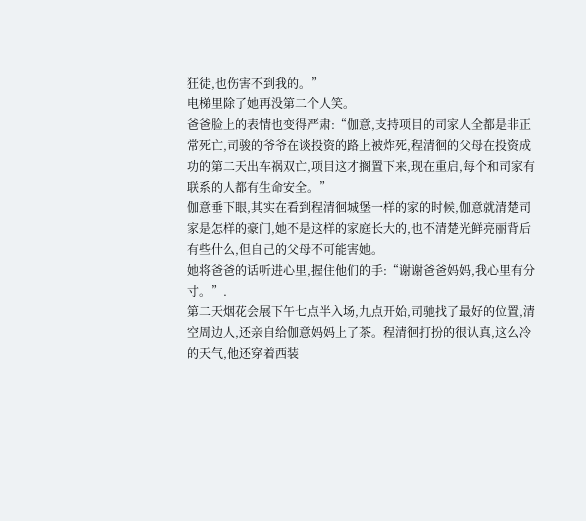狂徒,也伤害不到我的。”
电梯里除了她再没第二个人笑。
爸爸脸上的表情也变得严肃:“伽意,支持项目的司家人全都是非正常死亡,司骏的爷爷在谈投资的路上被炸死,程清徊的父母在投资成功的第二天出车祸双亡,项目这才搁置下来,现在重启,每个和司家有联系的人都有生命安全。”
伽意垂下眼,其实在看到程清徊城堡一样的家的时候,伽意就清楚司家是怎样的豪门,她不是这样的家庭长大的,也不清楚光鲜亮丽背后有些什么,但自己的父母不可能害她。
她将爸爸的话听进心里,握住他们的手:“谢谢爸爸妈妈,我心里有分寸。”.
第二天烟花会展下午七点半入场,九点开始,司驰找了最好的位置,清空周边人,还亲自给伽意妈妈上了茶。程清徊打扮的很认真,这么冷的天气,他还穿着西装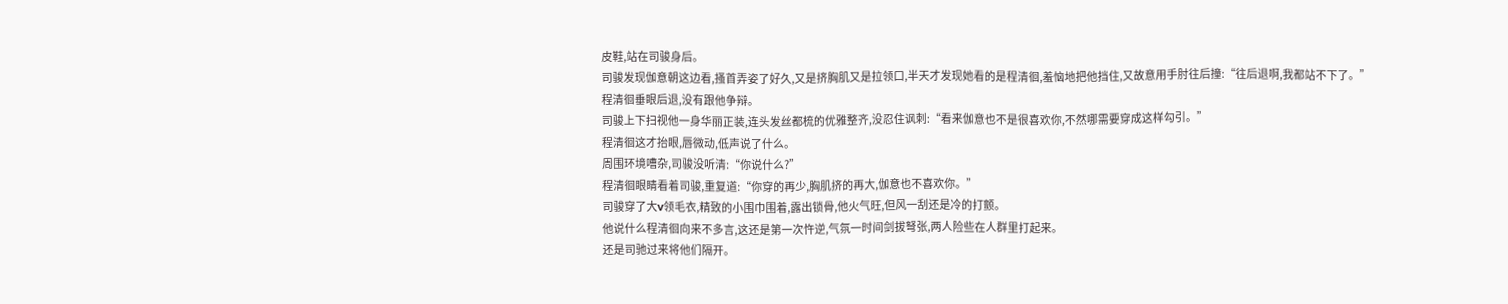皮鞋,站在司骏身后。
司骏发现伽意朝这边看,搔首弄姿了好久,又是挤胸肌又是拉领口,半天才发现她看的是程清徊,羞恼地把他挡住,又故意用手肘往后撞:“往后退啊,我都站不下了。”
程清徊垂眼后退,没有跟他争辩。
司骏上下扫视他一身华丽正装,连头发丝都梳的优雅整齐,没忍住讽刺:“看来伽意也不是很喜欢你,不然哪需要穿成这样勾引。”
程清徊这才抬眼,唇微动,低声说了什么。
周围环境嘈杂,司骏没听清:“你说什么?”
程清徊眼睛看着司骏,重复道:“你穿的再少,胸肌挤的再大,伽意也不喜欢你。”
司骏穿了大v领毛衣,精致的小围巾围着,露出锁骨,他火气旺,但风一刮还是冷的打颤。
他说什么程清徊向来不多言,这还是第一次忤逆,气氛一时间剑拔弩张,两人险些在人群里打起来。
还是司驰过来将他们隔开。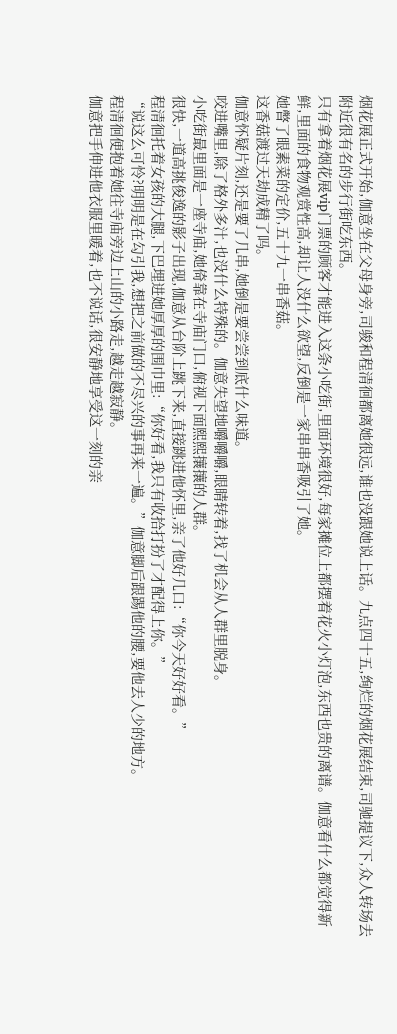烟花展正式开始,伽意坐在父母身旁,司骏和程清徊都离她很远,谁也没跟她说上话。九点四十五,绚烂的烟花展结束,司驰提议下,众人转场去附近很有名的步行街吃东西。
只有拿着烟花展vip门票的顾客才能进入这条小吃街,里面环境很好,每家摊位上都摆着花火小灯泡,东西也贵的离谱。伽意看什么都觉得新鲜,里面的食物观赏性高,却让人没什么欲望,反倒是一家串串香吸引了她。
她瞥了眼素菜的定价,五十九一串香菇。
这香菇渡过天劫成精了吗。
伽意怀疑片刻,还是要了几串,她倒是要尝尝到底什么味道。
咬进嘴里,除了格外多汁,也没什么特殊的。伽意失望地嚼嚼嚼,眼睛转着,找了机会从人群里脱身。
小吃街最里面是一座寺庙,她倚靠在寺庙门口,俯视下面熙熙攘攘的人群。
很快,一道高挑俊逸的影子出现,伽意从台阶上跳下来,直接跳进他怀里,亲了他好几口:“你今天好好看。”
程清徊托着女孩的大腿,下巴埋进她厚厚的围巾里:“你好看,我只有收拾打扮了才配得上你。”
“说这么可怜?明明是在勾引我,想把之前做的不尽兴的事再来一遍。”伽意脚后跟踢他的腰,要他去人少的地方。
程清徊便抱着她往寺庙旁边上山的小路走,越走越寂静。
伽意把手伸进他衣服里暖着,也不说话,很安静地享受这一刻的亲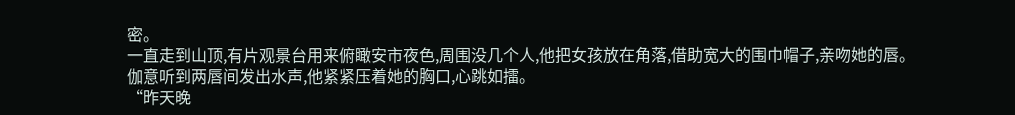密。
一直走到山顶,有片观景台用来俯瞰安市夜色,周围没几个人,他把女孩放在角落,借助宽大的围巾帽子,亲吻她的唇。
伽意听到两唇间发出水声,他紧紧压着她的胸口,心跳如擂。
“昨天晚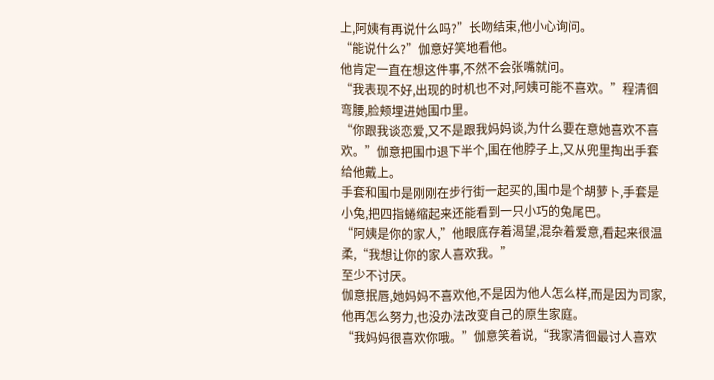上,阿姨有再说什么吗?”长吻结束,他小心询问。
“能说什么?”伽意好笑地看他。
他肯定一直在想这件事,不然不会张嘴就问。
“我表现不好,出现的时机也不对,阿姨可能不喜欢。”程清徊弯腰,脸颊埋进她围巾里。
“你跟我谈恋爱,又不是跟我妈妈谈,为什么要在意她喜欢不喜欢。”伽意把围巾退下半个,围在他脖子上,又从兜里掏出手套给他戴上。
手套和围巾是刚刚在步行街一起买的,围巾是个胡萝卜,手套是小兔,把四指蜷缩起来还能看到一只小巧的兔尾巴。
“阿姨是你的家人,”他眼底存着渴望,混杂着爱意,看起来很温柔,“我想让你的家人喜欢我。”
至少不讨厌。
伽意抿唇,她妈妈不喜欢他,不是因为他人怎么样,而是因为司家,他再怎么努力,也没办法改变自己的原生家庭。
“我妈妈很喜欢你哦。”伽意笑着说,“我家清徊最讨人喜欢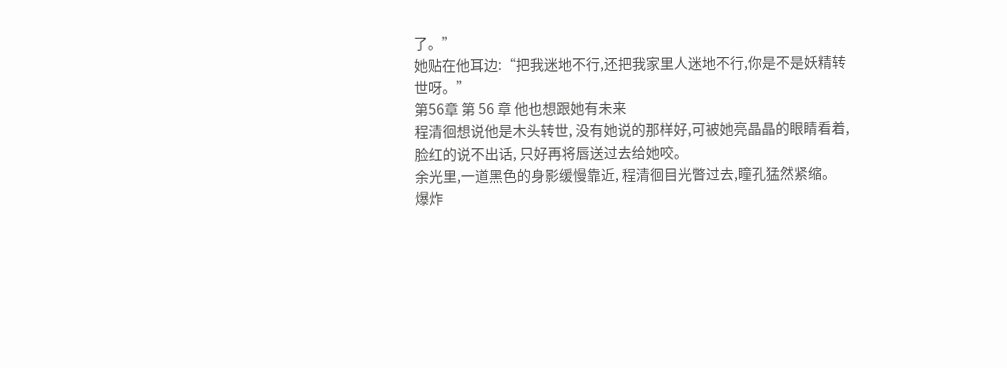了。”
她贴在他耳边:“把我迷地不行,还把我家里人迷地不行,你是不是妖精转世呀。”
第56章 第 56 章 他也想跟她有未来
程清徊想说他是木头转世, 没有她说的那样好,可被她亮晶晶的眼睛看着,脸红的说不出话, 只好再将唇送过去给她咬。
余光里,一道黑色的身影缓慢靠近, 程清徊目光瞥过去,瞳孔猛然紧缩。
爆炸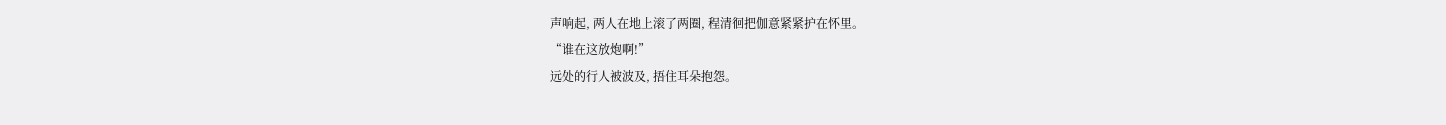声响起, 两人在地上滚了两圈, 程清徊把伽意紧紧护在怀里。
“谁在这放炮啊!”
远处的行人被波及, 捂住耳朵抱怨。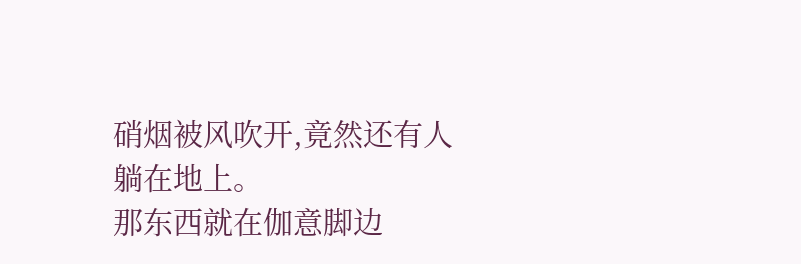硝烟被风吹开,竟然还有人躺在地上。
那东西就在伽意脚边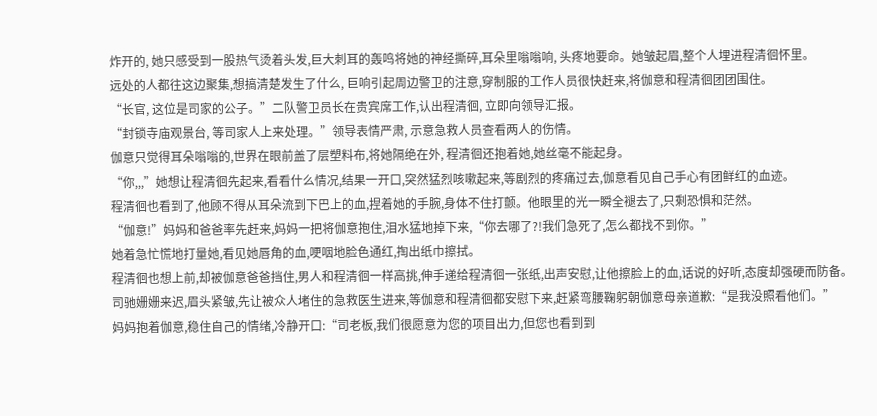炸开的, 她只感受到一股热气烫着头发,巨大刺耳的轰鸣将她的神经撕碎,耳朵里嗡嗡响, 头疼地要命。她皱起眉,整个人埋进程清徊怀里。
远处的人都往这边聚集,想搞清楚发生了什么, 巨响引起周边警卫的注意,穿制服的工作人员很快赶来,将伽意和程清徊团团围住。
“长官, 这位是司家的公子。”二队警卫员长在贵宾席工作,认出程清徊, 立即向领导汇报。
“封锁寺庙观景台, 等司家人上来处理。”领导表情严肃, 示意急救人员查看两人的伤情。
伽意只觉得耳朵嗡嗡的,世界在眼前盖了层塑料布,将她隔绝在外, 程清徊还抱着她,她丝毫不能起身。
“你,,,”她想让程清徊先起来,看看什么情况,结果一开口,突然猛烈咳嗽起来,等剧烈的疼痛过去,伽意看见自己手心有团鲜红的血迹。
程清徊也看到了,他顾不得从耳朵流到下巴上的血,捏着她的手腕,身体不住打颤。他眼里的光一瞬全褪去了,只剩恐惧和茫然。
“伽意!”妈妈和爸爸率先赶来,妈妈一把将伽意抱住,泪水猛地掉下来,“你去哪了?!我们急死了,怎么都找不到你。”
她着急忙慌地打量她,看见她唇角的血,哽咽地脸色通红,掏出纸巾擦拭。
程清徊也想上前,却被伽意爸爸挡住,男人和程清徊一样高挑,伸手递给程清徊一张纸,出声安慰,让他擦脸上的血,话说的好听,态度却强硬而防备。
司驰姗姗来迟,眉头紧皱,先让被众人堵住的急救医生进来,等伽意和程清徊都安慰下来,赶紧弯腰鞠躬朝伽意母亲道歉:“是我没照看他们。”
妈妈抱着伽意,稳住自己的情绪,冷静开口:“司老板,我们很愿意为您的项目出力,但您也看到到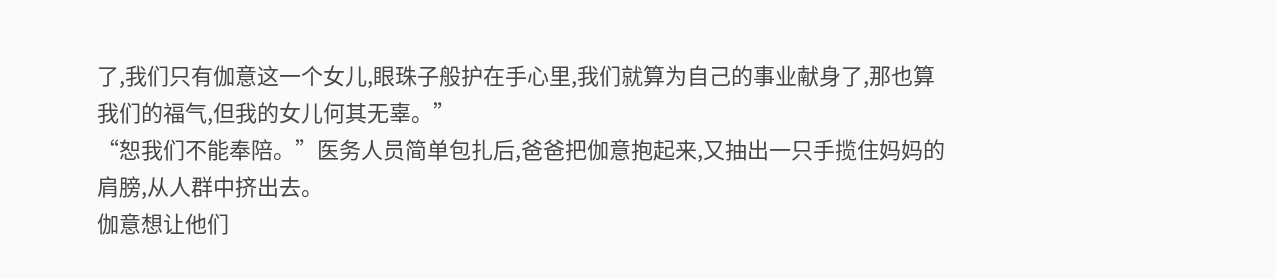了,我们只有伽意这一个女儿,眼珠子般护在手心里,我们就算为自己的事业献身了,那也算我们的福气,但我的女儿何其无辜。”
“恕我们不能奉陪。”医务人员简单包扎后,爸爸把伽意抱起来,又抽出一只手揽住妈妈的肩膀,从人群中挤出去。
伽意想让他们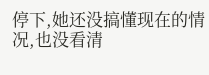停下,她还没搞懂现在的情况,也没看清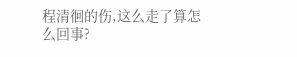程清徊的伤,这么走了算怎么回事?